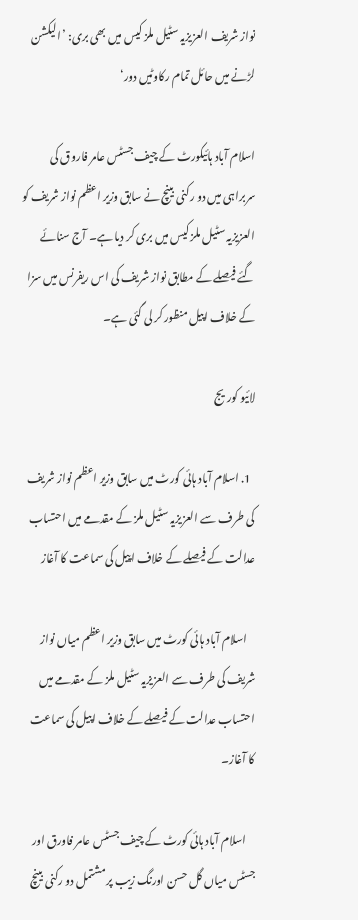نواز شریف العزیزیہ سٹیل ملز کیس میں بھی بری: ’الیکشن لڑنے میں حائل تمام رکاوٹیں دور‘

اسلام آباد ہائیکورٹ کے چیف جسٹس عامر فاروق کی سربراہی میں دو رکنی بینچ نے سابق وزیر اعظم نواز شریف کو العزیزیہ سٹیل ملز کیس میں بری کر دیا ہے۔ آج سنائے گئے فیصلے کے مطابق نواز شریف کی اس ریفرنس میں سزا کے خلاف اپیل منظور کر لی گئی ہے۔

لائیو کوریج

  1. اسلام آباد ہائی کورٹ میں سابق وزیر اعظم نواز شریف کی طرف سے العزیزیہ سٹیل ملز کے مقدمے میں احتساب عدالت کے فیصلے کے خلاف اپیل کی سماعت کا آغاز

    اسلام آباد ہائی کورٹ میں سابق وزیر اعظم میاں نواز شریف کی طرف سے العزیزیہ سٹیل ملز کے مقدمے میں احتساب عدالت کے فیصلے کے خلاف اپیل کی سماعت کا آغاز۔

    اسلام آباد ہائی کورٹ کے چیف جسٹس عامر فاورق اور جسٹس میاں گل حسن اورنگ زیب پر مشتمل دو رکنی بینچ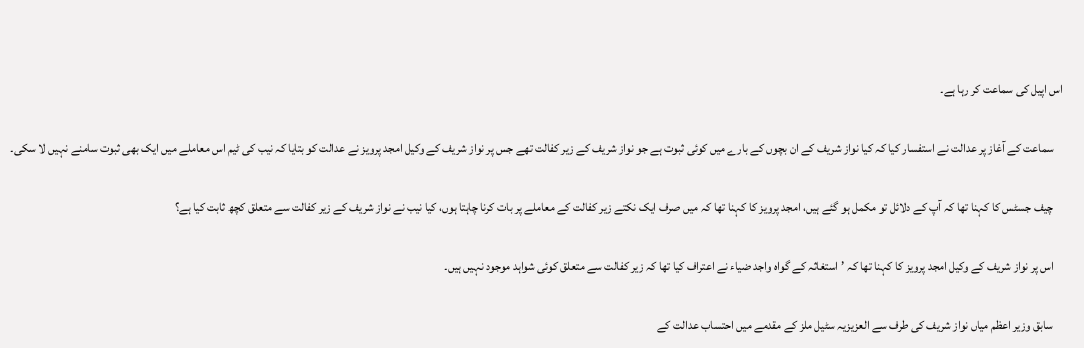اس اپیل کی سماعت کر رہا ہے۔

    سماعت کے آغاز پر عدالت نے استفسار کیا کہ کیا نواز شریف کے ان بچوں کے بارے میں کوئی ثبوت ہے جو نواز شریف کے زیر کفالت تھے جس پر نواز شریف کے وکیل امجد پرویز نے عدالت کو بتایا کہ نیب کی ٹیم اس معاملے میں ایک بھی ثبوت سامنے نہیں لا سکی۔

    چیف جسٹس کا کہنا تھا کہ آپ کے دلائل تو مکمل ہو گئے ہیں، امجد پرویز کا کہنا تھا کہ میں صرف ایک نکتے زیر کفالت کے معاملے پر بات کرنا چاہتا ہوں، کیا نیب نے نواز شریف کے زیر کفالت سے متعلق کچھ ثابت کیا ہے؟

    اس پر نواز شریف کے وکیل امجد پرویز کا کہنا تھا کہ ’استغاثہ کے گواہ واجد ضیاء نے اعتراف کیا تھا کہ زیر کفالت سے متعلق کوئی شواہد موجود نہیں ہیں۔

    سابق وزیر اعظم میاں نواز شریف کی طرف سے العزیزیہ سٹیل ملز کے مقدمے میں احتساب عدالت کے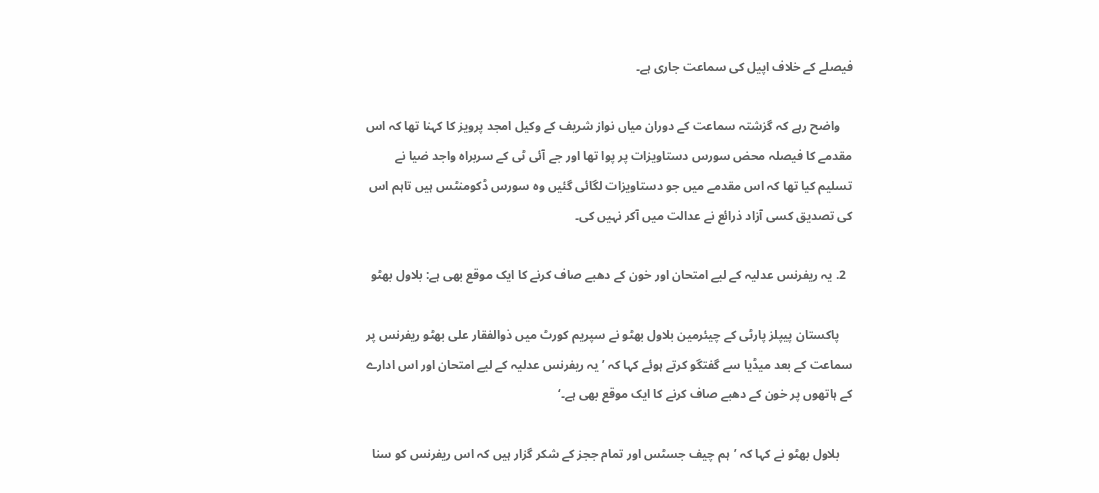فیصلے کے خلاف اپیل کی سماعت جاری ہے۔

    واضح رہے کہ گزشتہ سماعت کے دوران میاں نواز شریف کے وکیل امجد پرویز کا کہنا تھا کہ اس مقدمے کا فیصلہ محض سورس دستاویزات پر پوا تھا اور جے آئی ٹی کے سربراہ واجد ضیا نے تسلیم کیا تھا کہ اس مقدمے میں جو دستاویزات لگائی گئیں وہ سورس ڈکومنٹس ہیں تاہم اس کی تصدیق کسی آزاد ذرائع نے عدالت میں آکر نہیں کی۔

  2. یہ ریفرنس عدلیہ کے لیے امتحان اور خون کے دھبے صاف کرنے کا ایک موقع بھی ہے: بلاول بھٹو

    پاکستان پیپلز پارٹی کے چیئرمین بلاول بھٹو نے سپریم کورٹ میں ذوالفقار علی بھٹو ریفرنس پر سماعت کے بعد میڈیا سے گفتگو کرتے ہوئے کہا کہ ’یہ ریفرنس عدلیہ کے لیے امتحان اور اس ادارے کے ہاتھوں پر خون کے دھبے صاف کرنے کا ایک موقع بھی ہے۔‘

    بلاول بھٹو نے کہا کہ ’ہم چیف جسٹس اور تمام ججز کے شکر گزار ہیں کہ اس ریفرنس کو سنا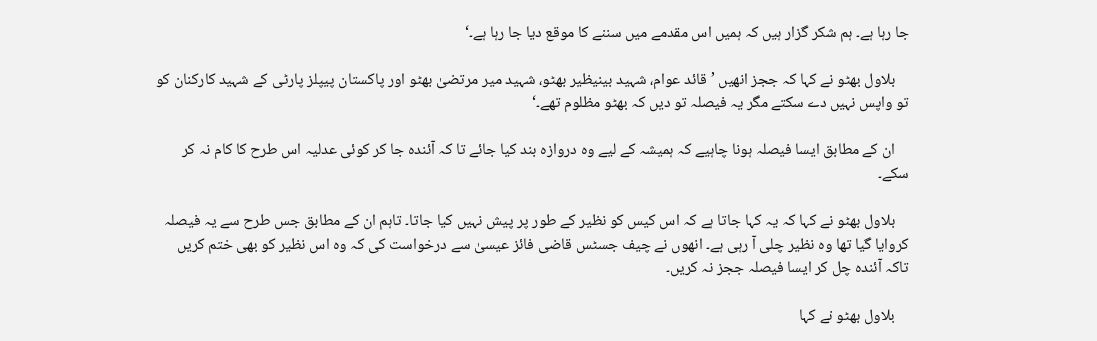جا رہا ہے۔ ہم شکر گزار ہیں کہ ہمیں اس مقدمے میں سننے کا موقع دیا جا رہا ہے۔‘

    بلاول بھٹو نے کہا کہ ججز انھیں ’قائد عوام، شہید بینیظیر بھٹو، شہید میر مرتضیٰ بھٹو اور پاکستان پیپلز پارٹی کے شہید کارکنان کو تو واپس نہیں دے سکتے مگر یہ فیصلہ تو دیں کہ بھٹو مظلوم تھے۔‘

    ان کے مطابق ایسا فیصلہ ہونا چاہیے کہ ہمیشہ کے لیے وہ دروازہ بند کیا جائے تا کہ آئندہ جا کر کوئی عدلیہ اس طرح کا کام نہ کر سکے۔

    بلاول بھٹو نے کہا کہ یہ کہا جاتا ہے کہ اس کیس کو نظیر کے طور پر پیش نہیں کیا جاتا۔ تاہم ان کے مطابق جس طرح سے یہ فیصلہ کروایا گیا تھا وہ نظیر چلی آ رہی ہے۔ انھوں نے چیف جسٹس قاضی فائز عیسیٰ سے درخواست کی کہ وہ اس نظیر کو بھی ختم کریں تاکہ آئندہ چل کر ایسا فیصلہ ججز نہ کریں۔

    بلاول بھٹو نے کہا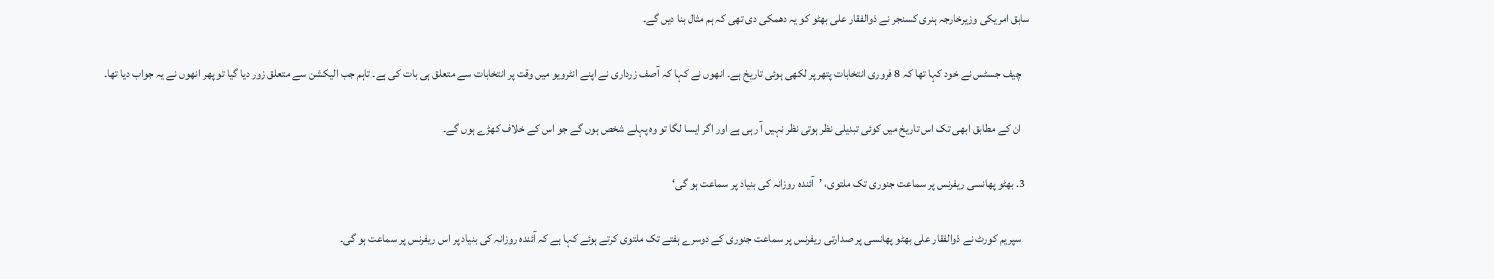سابق امریکی وزیرخارجہ ہنری کسنجر نے ذوالفقار علی بھٹو کو یہ دھمکی دی تھی کہ ہم مثال بنا دیں گے۔

    چیف جسٹس نے خود کہا تھا کہ 8 فروری انتخابات پتھرپر لکھی ہوئی تاریخ ہے۔ انھوں نے کہا کہ آصف زرداری نے اپنے انٹرویو میں وقت پر انتخابات سے متعلق ہی بات کی ہے۔ تاہم جب الیکشن سے متعلق زور دیا گیا تو پھر انھوں نے یہ جواب دیا تھا۔

    ان کے مطابق ابھی تک اس تاریخ میں کوئی تبدیلی نظر ہوتی نظر نہیں آ رہی ہے اور اگر ایسا لگا تو وہ پہلے شخص ہوں گے جو اس کے خلاف کھڑے ہوں گے۔

  3. بھٹو پھانسی ریفرنس پر سماعت جنوری تک ملتوی، ’آئندہ روزانہ کی بنیاد پر سماعت ہو گی‘

    سپریم کورٹ نے ذوالفقار علی بھٹو پھانسی پر صدارتی ریفرنس پر سماعت جنوری کے دوسرے ہفتے تک ملتوی کرتے ہوئے کہا ہے کہ آئندہ روزانہ کی بنیاد پر اس ریفرنس پر سماعت ہو گی۔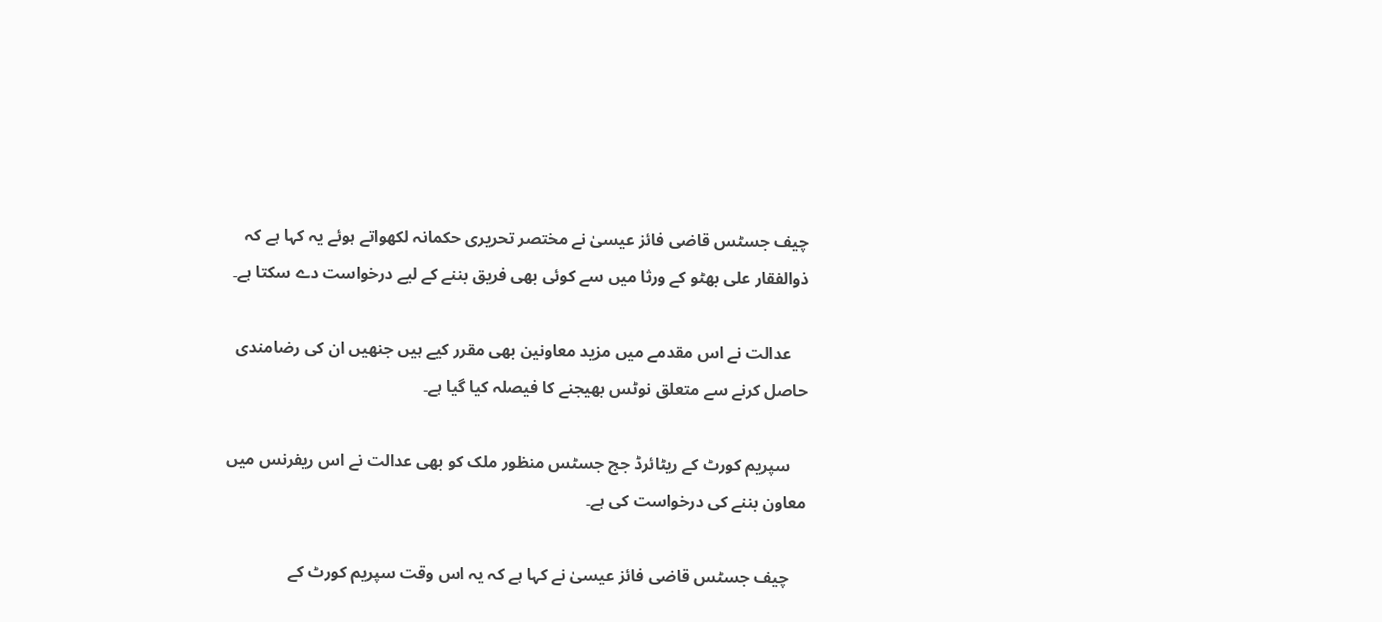چیف جسٹس قاضی فائز عیسیٰ نے مختصر تحریری حکمانہ لکھواتے ہوئے یہ کہا ہے کہ ذوالفقار علی بھٹو کے ورثا میں سے کوئی بھی فریق بننے کے لیے درخواست دے سکتا ہے۔

    عدالت نے اس مقدمے میں مزید معاونین بھی مقرر کیے ہیں جنھیں ان کی رضامندی حاصل کرنے سے متعلق نوٹس بھیجنے کا فیصلہ کیا گیا ہے۔

    سپریم کورٹ کے ریٹائرڈ جج جسٹس منظور ملک کو بھی عدالت نے اس ریفرنس میں معاون بننے کی درخواست کی ہے۔

    چیف جسٹس قاضی فائز عیسیٰ نے کہا ہے کہ یہ اس وقت سپریم کورٹ کے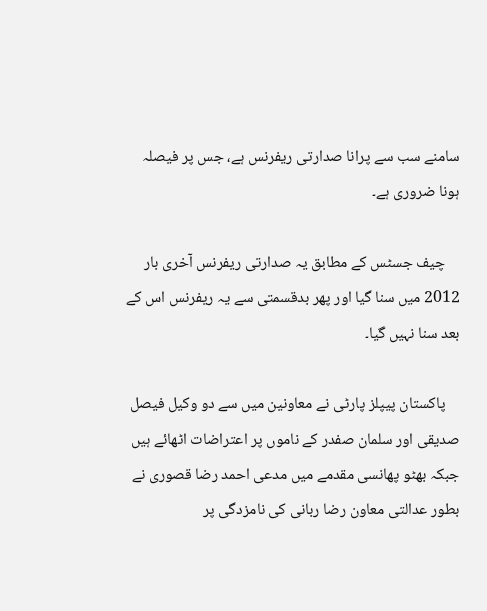سامنے سب سے پرانا صدارتی ریفرنس ہے، جس پر فیصلہ ہونا ضروری ہے۔

    چیف جسٹس کے مطابق یہ صدارتی ریفرنس آخری بار 2012 میں سنا گیا اور پھر بدقسمتی سے یہ ریفرنس اس کے بعد سنا نہیں گیا۔

    پاکستان پیپلز پارٹی نے معاونین میں سے دو وکیل فیصل صدیقی اور سلمان صفدر کے ناموں پر اعتراضات اٹھائے ہیں جبکہ بھٹو پھانسی مقدمے میں مدعی احمد رضا قصوری نے بطور عدالتی معاون رضا ربانی کی نامزدگی پر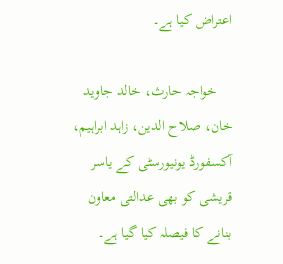اعتراض کیا ہے۔

    خواجہ حارث، خالد جاوید خان، صلاح الدین، زاہد ابراہیم، آکسفورڈ یونیورسٹی کے یاسر قریشی کو بھی عدالتی معاون بنانے کا فیصلہ کیا گیا ہے۔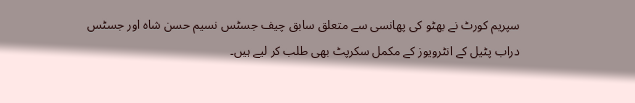سپریم کورٹ نے بھٹو کی پھانسی سے متعلق سابق چیف جسٹس نسیم حسن شاہ اور جسٹس دراب پٹیل کے انٹرویوز کے مکمل سکرپٹ بھی طلب کر لیے ہیں۔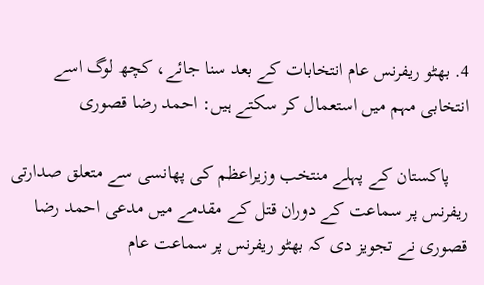4. بھٹو ریفرنس عام انتخابات کے بعد سنا جائے، کچھ لوگ اسے انتخابی مہم میں استعمال کر سکتے ہیں: احمد رضا قصوری

    پاکستان کے پہلے منتخب وزیراعظم کی پھانسی سے متعلق صدارتی ریفرنس پر سماعت کے دوران قتل کے مقدمے میں مدعی احمد رضا قصوری نے تجویز دی کہ بھٹو ریفرنس پر سماعت عام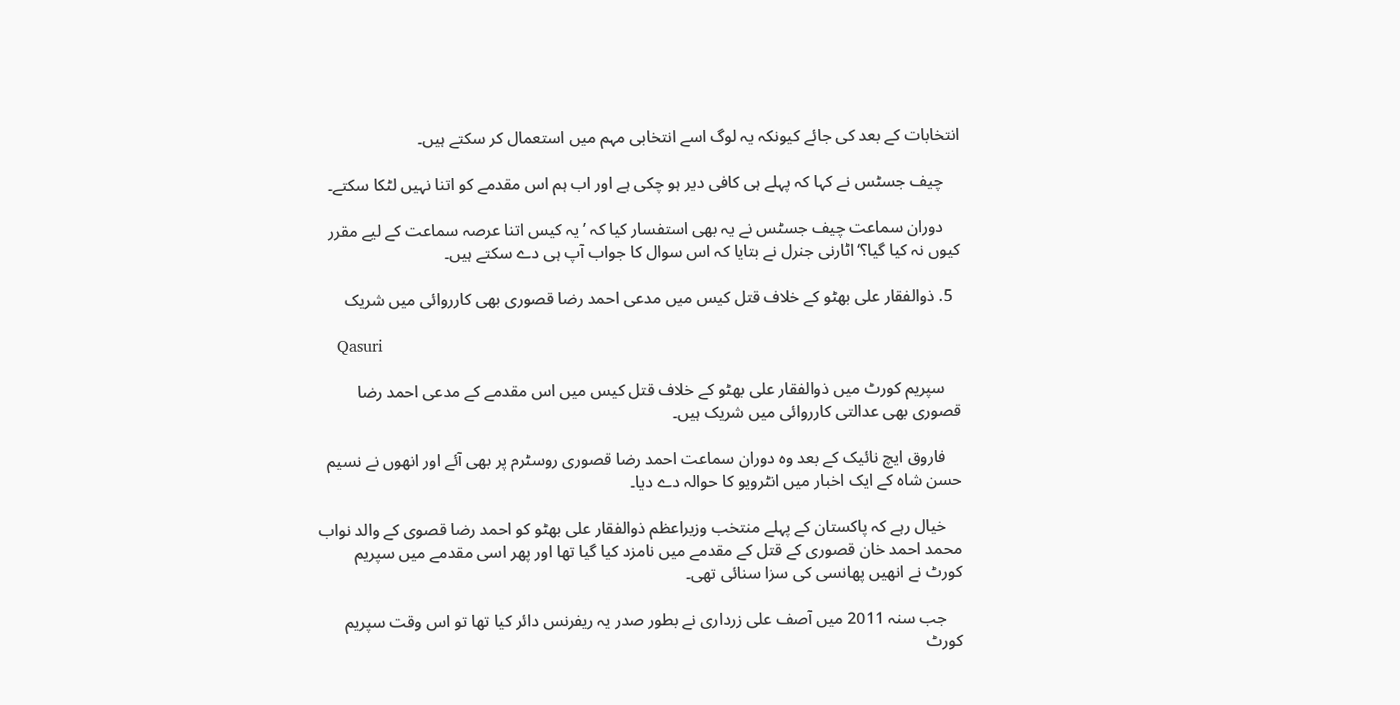انتخابات کے بعد کی جائے کیونکہ یہ لوگ اسے انتخابی مہم میں استعمال کر سکتے ہیں۔

    چیف جسٹس نے کہا کہ پہلے ہی کافی دیر ہو چکی ہے اور اب ہم اس مقدمے کو اتنا نہیں لٹکا سکتے۔

    دوران سماعت چیف جسٹس نے یہ بھی استفسار کیا کہ ’یہ کیس اتنا عرصہ سماعت کے لیے مقرر کیوں نہ کیا گیا؟‘اٹارنی جنرل نے بتایا کہ اس سوال کا جواب آپ ہی دے سکتے ہیں۔

  5. ذوالفقار علی بھٹو کے خلاف قتل کیس میں مدعی احمد رضا قصوری بھی کارروائی میں شریک

    Qasuri

    سپریم کورٹ میں ذوالفقار علی بھٹو کے خلاف قتل کیس میں اس مقدمے کے مدعی احمد رضا قصوری بھی عدالتی کارروائی میں شریک ہیں۔

    فاروق ایچ نائیک کے بعد وہ دوران سماعت احمد رضا قصوری روسٹرم پر بھی آئے اور انھوں نے نسیم حسن شاہ کے ایک اخبار میں انٹرویو کا حوالہ دے دیا۔

    خیال رہے کہ پاکستان کے پہلے منتخب وزیراعظم ذوالفقار علی بھٹو کو احمد رضا قصوی کے والد نواب محمد احمد خان قصوری کے قتل کے مقدمے میں نامزد کیا گیا تھا اور پھر اسی مقدمے میں سپریم کورٹ نے انھیں پھانسی کی سزا سنائی تھی۔

    جب سنہ 2011 میں آصف علی زرداری نے بطور صدر یہ ریفرنس دائر کیا تھا تو اس وقت سپریم کورٹ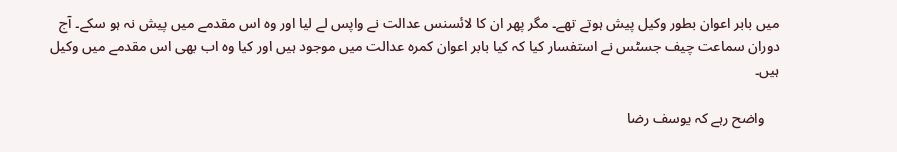میں بابر اعوان بطور وکیل پیش ہوتے تھے۔ مگر پھر ان کا لائسنس عدالت نے واپس لے لیا اور وہ اس مقدمے میں پیش نہ ہو سکے۔ آج دوران سماعت چیف جسٹس نے استفسار کیا کہ کیا بابر اعوان کمرہ عدالت میں موجود ہیں اور کیا وہ اب بھی اس مقدمے میں وکیل ہیں۔

    واضح رہے کہ یوسف رضا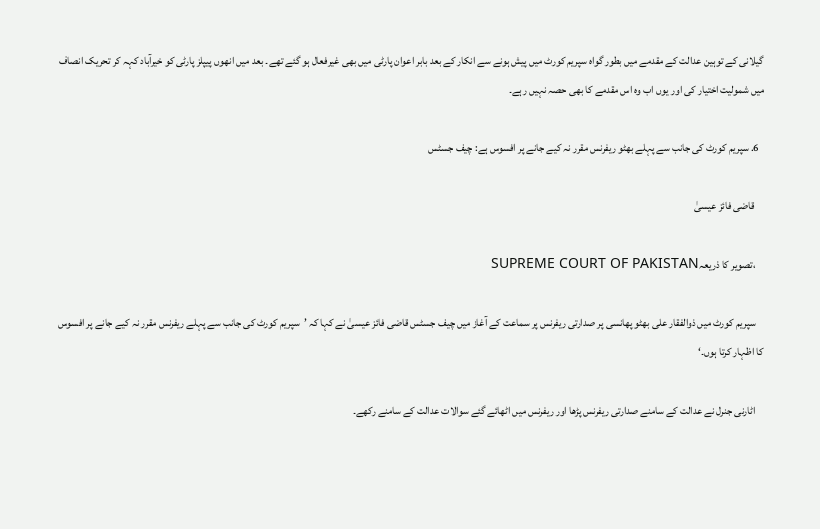گیلانی کے توہین عدالت کے مقدمے میں بطور گواہ سپریم کورٹ میں پیش ہونے سے انکار کے بعد بابر اعوان پارٹی میں بھی غیرفعال ہو گئے تھے۔ بعد میں انھوں پیپلز پارٹی کو خیرآباد کہہ کر تحریک انصاف میں شمولیت اختیار کی اور یوں اب وہ اس مقدمے کا بھی حصہ نہیں رہے۔

  6. سپریم کورٹ کی جانب سے پہلے بھٹو ریفرنس مقرر نہ کیے جانے پر افسوس ہے: چیف جسٹس

    قاضی فائز عیسیٰ

    ،تصویر کا ذریعہSUPREME COURT OF PAKISTAN

    سپریم کورٹ میں ذوالفقار علی بھٹو پھانسی پر صدارتی ریفرنس پر سماعت کے آغاز میں چیف جسٹس قاضی فائز عیسیٰ نے کہا کہ ’سپریم کورٹ کی جانب سے پہلے ریفرنس مقرر نہ کیے جانے پر افسوس کا اظہار کرتا ہوں۔‘

    اٹارنی جنرل نے عدالت کے سامنے صدارتی ریفرنس پڑھا اور ریفرنس میں اٹھائے گئے سوالات عدالت کے سامنے رکھے۔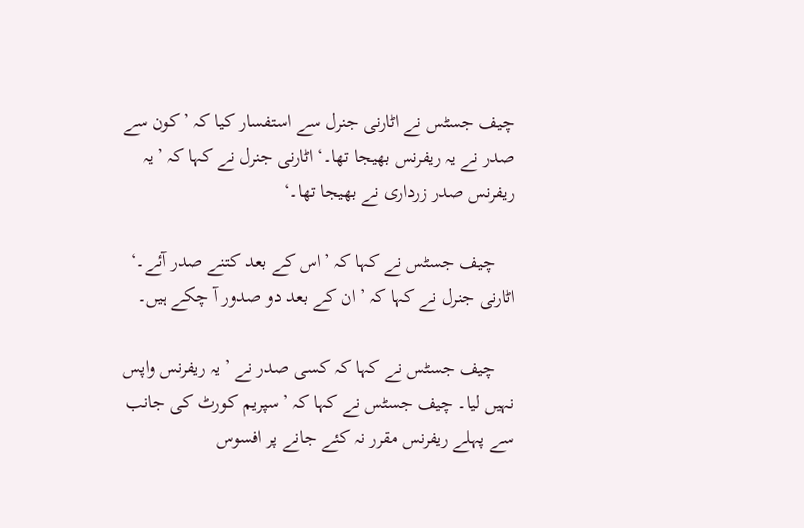چیف جسٹس نے اٹارنی جنرل سے استفسار کیا کہ ’کون سے صدر نے یہ ریفرنس بھیجا تھا۔‘ اٹارنی جنرل نے کہا کہ ’یہ ریفرنس صدر زرداری نے بھیجا تھا۔‘

    چیف جسٹس نے کہا کہ ’اس کے بعد کتنے صدر آئے۔‘ اٹارنی جنرل نے کہا کہ ’ان کے بعد دو صدور آ چکے ہیں۔

    چیف جسٹس نے کہا کہ کسی صدر نے ’یہ ریفرنس واپس نہیں لیا۔ چیف جسٹس نے کہا کہ ’سپریم کورٹ کی جانب سے پہلے ریفرنس مقرر نہ کئے جانے پر افسوس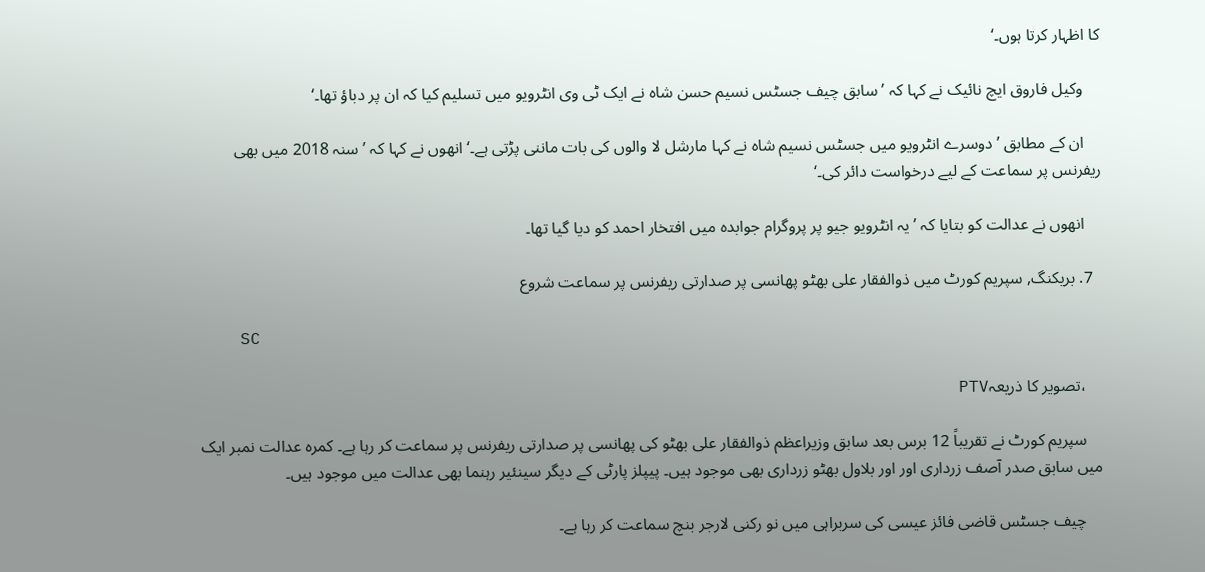کا اظہار کرتا ہوں۔‘

    وکیل فاروق ایچ نائیک نے کہا کہ ’سابق چیف جسٹس نسیم حسن شاہ نے ایک ٹی وی انٹرویو میں تسلیم کیا کہ ان پر دباؤ تھا۔‘

    ان کے مطابق ’دوسرے انٹرویو میں جسٹس نسیم شاہ نے کہا مارشل لا والوں کی بات ماننی پڑتی ہے۔‘ انھوں نے کہا کہ ’سنہ 2018 میں بھی ریفرنس پر سماعت کے لیے درخواست دائر کی۔‘

    انھوں نے عدالت کو بتایا کہ ’یہ انٹرویو جیو پر پروگرام جوابدہ میں افتخار احمد کو دیا گیا تھا۔

  7. بریکنگ, سپریم کورٹ میں ذوالفقار علی بھٹو پھانسی پر صدارتی ریفرنس پر سماعت شروع

    SC

    ،تصویر کا ذریعہPTV

    سپریم کورٹ نے تقریباً 12 برس بعد سابق وزیراعظم ذوالفقار علی بھٹو کی پھانسی پر صدارتی ریفرنس پر سماعت کر رہا ہے۔ کمرہ عدالت نمبر ایک میں سابق صدر آصف زرداری اور اور بلاول بھٹو زرداری بھی موجود ہیں۔ پیپلز پارٹی کے دیگر سینئیر رہنما بھی عدالت میں موجود ہیں۔

    چیف جسٹس قاضی فائز عیسی کی سربراہی میں نو رکنی لارجر بنچ سماعت کر رہا ہے۔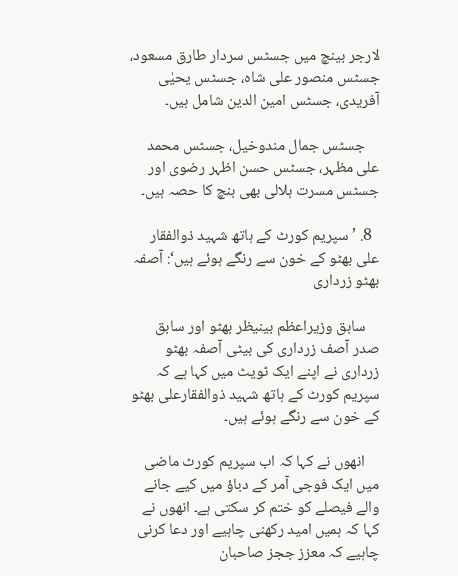لارجر بینچ میں جسٹس سردار طارق مسعود، جسٹس منصور علی شاہ، جسٹس یحیٰی آفریدی، جسٹس امین الدین شامل ہیں۔

    جسٹس جمال مندوخیل، جسٹس محمد علی مظہر، جسٹس حسن اظہر رضوی اور جسٹس مسرت ہلالی بھی بنچ کا حصہ ہیں۔

  8. ’سپریم کورٹ کے ہاتھ شہید ذوالفقار علی بھٹو کے خون سے رنگے ہوئے ہیں‘: آصفہ بھٹو زرداری

    سابق وزیراعظم بینیظر بھٹو اور سابق صدر آصف زرداری کی بیٹی آصفہ بھٹو زرداری نے اپنے ایک ٹویٹ میں کہا ہے کہ سپریم کورٹ کے ہاتھ شہید ذوالفقارعلی بھٹو کے خون سے رنگے ہوئے ہیں۔

    انھوں نے کہا کہ اب سپریم کورٹ ماضی میں ایک فوجی آمر کے دباؤ میں کیے جانے والے فیصلے کو ختم کر سکتی ہے۔ انھوں نے کہا کہ ہمیں امید رکھنی چاہیے اور دعا کرنی چاہیے کہ معزز ججز صاحبان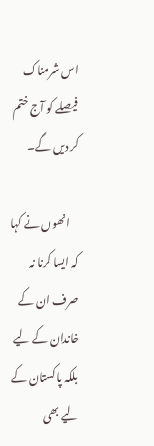اس شرمناک فیصلے کو آج ختم کر دیں گے۔

    انھوں نے کہا کہ ایسا کرنا نہ صرف ان کے خاندان کے لیے بلکہ پاکستان کے لیے بھی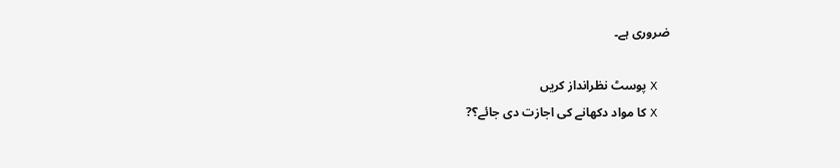ضروری ہے۔

    X پوسٹ نظرانداز کریں
    X کا مواد دکھانے کی اجازت دی جائے؟?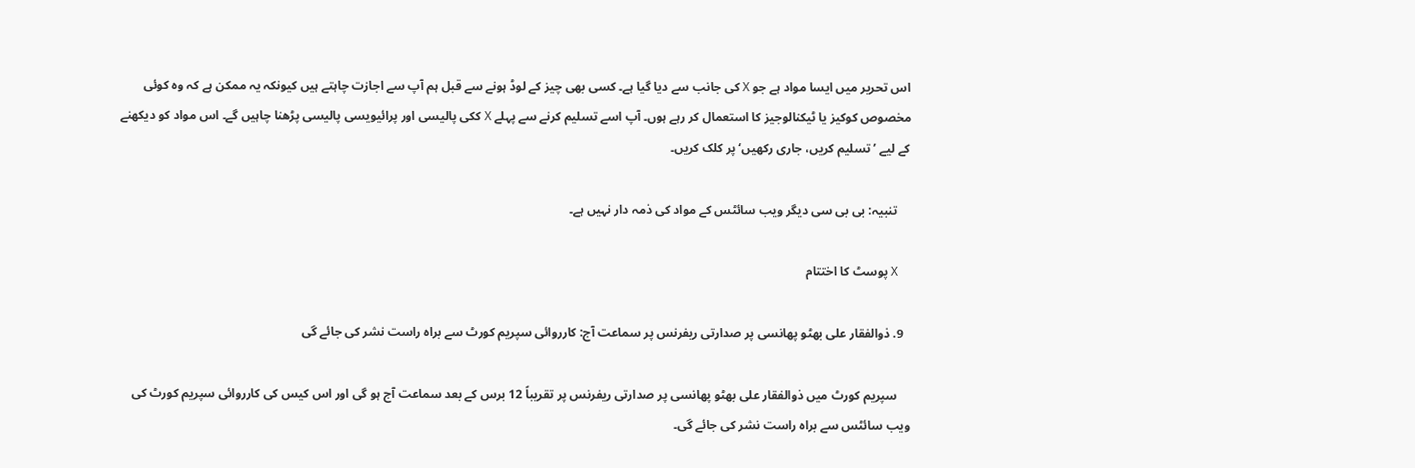اس تحریر میں ایسا مواد ہے جو X کی جانب سے دیا گیا ہے۔ کسی بھی چیز کے لوڈ ہونے سے قبل ہم آپ سے اجازت چاہتے ہیں کیونکہ یہ ممکن ہے کہ وہ کوئی مخصوص کوکیز یا ٹیکنالوجیز کا استعمال کر رہے ہوں۔ آپ اسے تسلیم کرنے سے پہلے X ککی پالیسی اور پرائیویسی پالیسی پڑھنا چاہیں گے۔ اس مواد کو دیکھنے کے لیے ’تسلیم کریں، جاری رکھیں‘ پر کلک کریں۔

    تنبیہ: بی بی سی دیگر ویب سائٹس کے مواد کی ذمہ دار نہیں ہے۔

    X پوسٹ کا اختتام

  9. ذوالفقار علی بھٹو پھانسی پر صدارتی ریفرنس پر سماعت آج: کارروائی سپریم کورٹ سے براہ راست نشر کی جائے گی

    سپریم کورٹ میں ذوالفقار علی بھٹو پھانسی پر صدارتی ریفرنس پر تقریباً 12 برس کے بعد سماعت آج ہو گی اور اس کیس کی کارروائی سپریم کورٹ کی ویب سائٹس سے براہ راست نشر کی جائے گی۔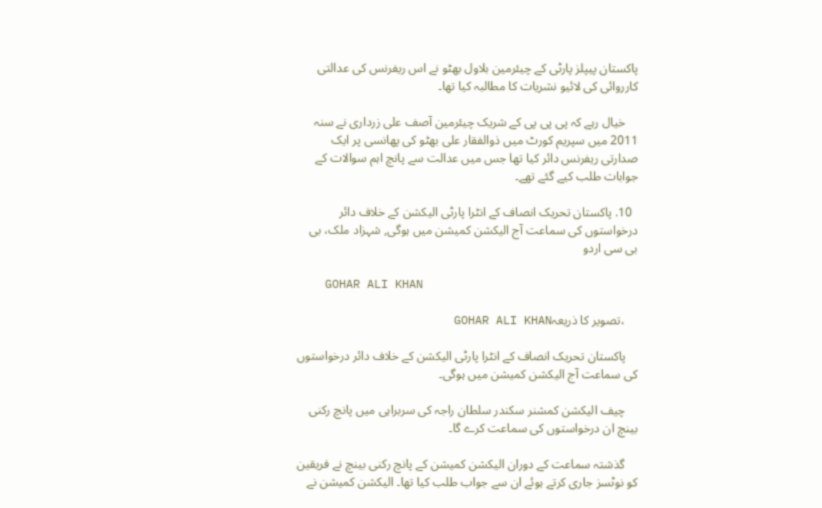پاکستان پیپلز پارٹی کے چیئرمین بلاول بھٹو نے اس ریفرنس کی عدالتی کارروائی کی لائیو نشریات کا مطالبہ کیا تھا۔

    خیال رہے کہ پی پی پی کے شریک چیئرمین آصف علی زرداری نے سنہ 2011 میں سپریم کورٹ میں ذوالفقار علی بھٹو کی پھانسی پر ایک صدارتی ریفرنس دائر کیا تھا جس میں عدالت سے پانچ اہم سوالات کے جوابات طلب کیے گئے تھے۔

  10. پاکستان تحریک انصاف کے انٹرا پارٹی الیکشن کے خلاف دائر درخواستوں کی سماعت آج الیکشن کمیشن میں ہوگی, شہزاد ملک، بی بی سی اردو

    GOHAR ALI KHAN

    ،تصویر کا ذریعہGOHAR ALI KHAN

    پاکستان تحریک انصاف کے انٹرا پارٹی الیکشن کے خلاف دائر درخواستوں کی سماعت آج الیکشن کمیشن میں ہوگی۔

    چیف الیکشن کمشنر سکندر سلطان راجہ کی سربراہی میں پانچ رکنی بینچ ان درخواستوں کی سماعت کرے گا۔

    گذشتہ سماعت کے دوران الیکشن کمیشن کے پانچ رکنی بینچ نے فریقین کو نوٹسز جاری کرتے ہوئے ان سے جواب طلب کیا تھا۔ الیکشن کمیشن نے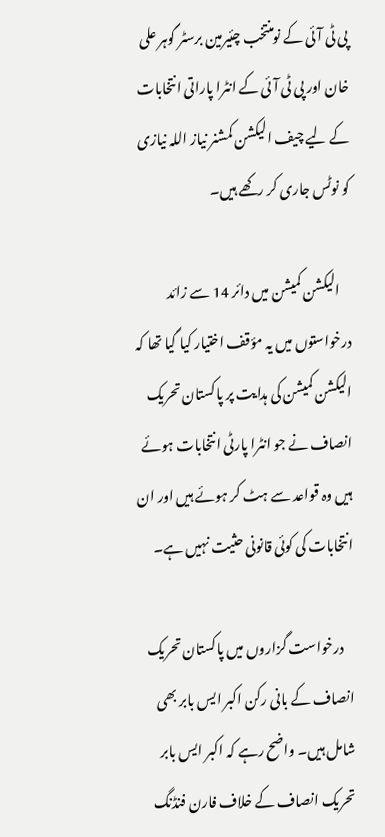پی ٹی آئی کے نومنتخب چئیرمین برسٹر گوہر علی خان اور پی ٹی آئی کے انٹرا پاراتی انتخابات کے لیے چیف الیکشن کمشنر نیاز اللہ نیازی کو نوٹس جاری کر رکھے ہیں۔

    الیکشن کمیشن میں دائر 14 سے زائد درخواستوں میں یہ مؤقف اختیار کیا گیا تھا کہ الیکشن کمیشن کی ہدایت پر پاکستان تحریک انصاف نے جو انٹرا پارٹی انتخابات ہوئے ہیں وہ قواعد سے ہٹ کر ہوئے ہیں اور ان انتخابات کی کوئی قانونی حثیت نہیں ہے۔

    درخواست گزاروں میں پاکستان تحریک انصاف کے بانی رکن اکبر ایس بابر بھی شامل ہیں۔ واضح رہے کہ اکبر ایس بابر تحریک انصاف کے خلاف فارن فنڈنگ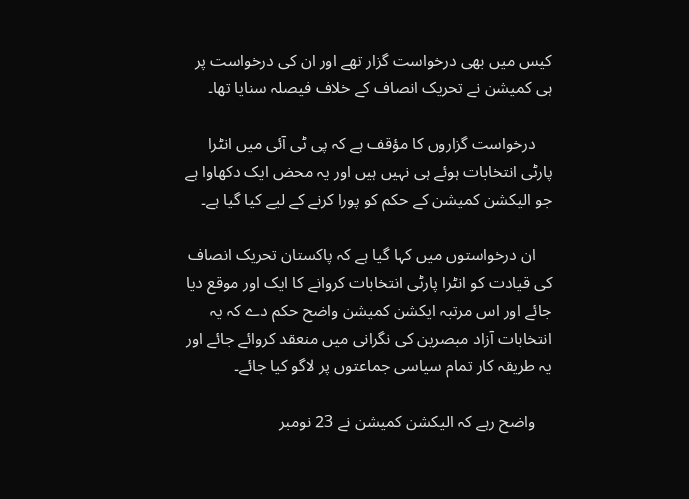کیس میں بھی درخواست گزار تھے اور ان کی درخواست پر ہی کمیشن نے تحریک انصاف کے خلاف فیصلہ سنایا تھا۔

    درخواست گزاروں کا مؤقف ہے کہ پی ٹی آئی میں انٹرا پارٹی انتخابات ہوئے ہی نہیں ہیں اور یہ محض ایک دکھاوا ہے جو الیکشن کمیشن کے حکم کو پورا کرنے کے لیے کیا گیا ہے۔

    ان درخواستوں میں کہا گیا ہے کہ پاکستان تحریک انصاف کی قیادت کو انٹرا پارٹی انتخابات کروانے کا ایک اور موقع دیا جائے اور اس مرتبہ ایکشن کمیشن واضح حکم دے کہ یہ انتخابات آزاد مبصرین کی نگرانی میں منعقد کروائے جائے اور یہ طریقہ کار تمام سیاسی جماعتوں پر لاگو کیا جائے۔

    واضح رہے کہ الیکشن کمیشن نے 23 نومبر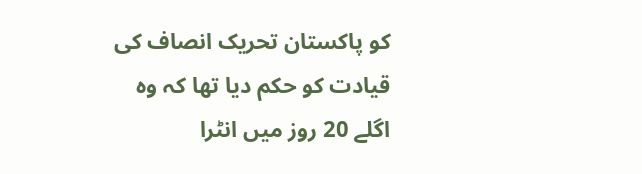کو پاکستان تحریک انصاف کی قیادت کو حکم دیا تھا کہ وہ اگلے 20 روز میں انٹرا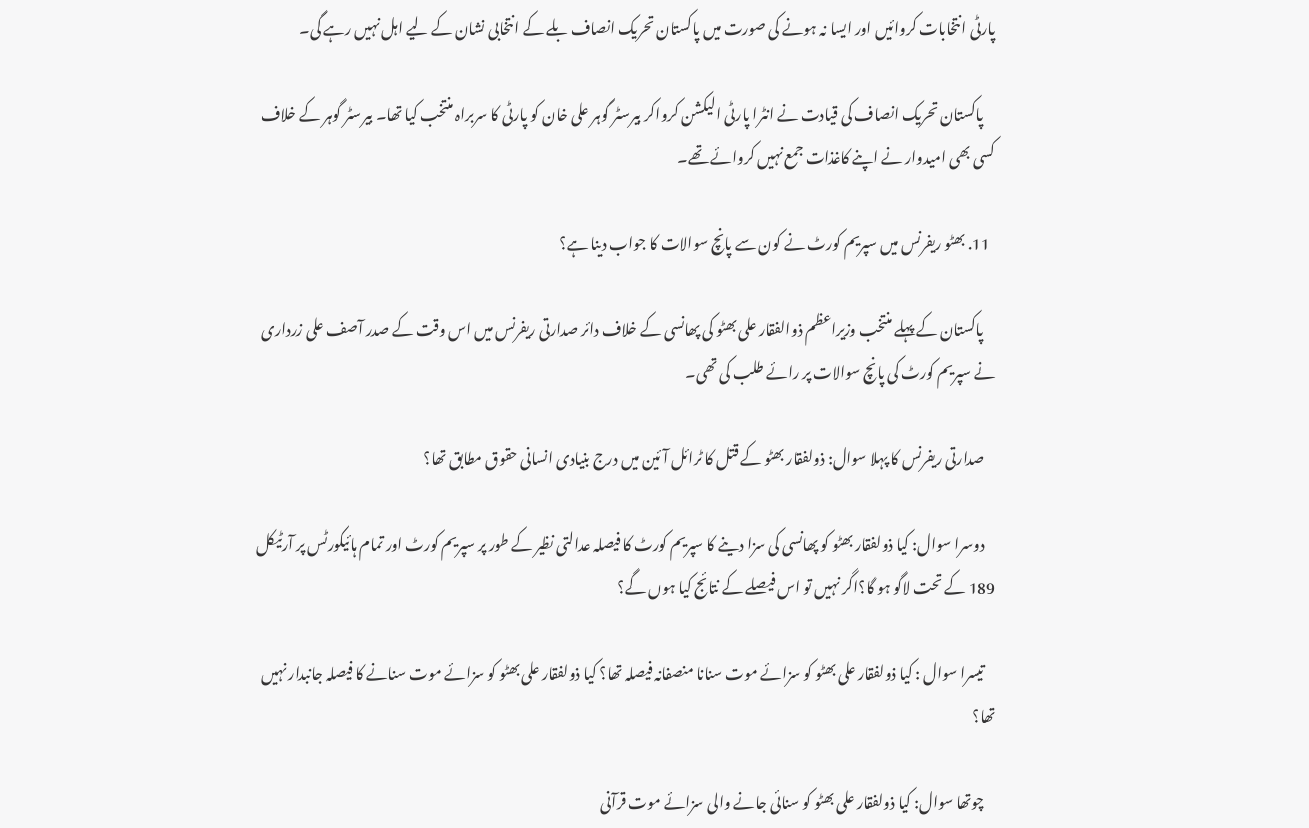پارٹی انتخابات کروائیں اور ایسا نہ ہونے کی صورت میں پاکستان تحریک انصاف بلے کے انتخابی نشان کے لیے اہل نہیں رہے گی۔

    پاکستان تحریک انصاف کی قیادت نے انٹرا پارٹی الیکشن کرواکر بیرسٹر گوہر علی خان کو پارٹی کا سربراہ منتخب کیا تھا۔ بیرسٹر گوہر کے خلاف کسی بھی امیدوار نے اپنے کاغذات جمع نہیں کروائے تھے۔

  11. بھٹو ریفرنس میں سپریم کورٹ نے کون سے پانچ سوالات کا جواب دینا ہے؟

    پاکستان کے پہلے منتخب وزیراعظم ذوالفقار علی بھٹو کی پھانسی کے خلاف دائر صدارتی ریفرنس میں اس وقت کے صدر آصف علی زرداری نے سپریم کورٹ کی پانچ سوالات پر رائے طلب کی تھی۔

    صدارتی ریفرنس کا پہلا سوال: ذولفقار بھٹو کے قتل کا ٹرائل آئین میں درج بنیادی انسانی حقوق مطابق تھا؟

    دوسرا سوال: کیا ذولفقار بھٹو کو پھانسی کی سزا دینے کا سپریم کورٹ کا فیصلہ عدالتی نظیر کے طور پر سپریم کورٹ اور تمام ہائیکورٹس پر آرٹیکل 189 کے تحت لاگو ہو گا؟اگر نہیں تو اس فیصلے کے نتائج کیا ہوں گے؟

    تیسرا سوال : کیا ذولفقار علی بھٹو کو سزائے موت سنانا منصفانہ فیصلہ تھا؟ کیا ذولفقار علی بھٹو کو سزائے موت سنانے کا فیصلہ جانبدار نہیں تھا؟

    چوتھا سوال: کیا ذولفقار علی بھٹو کو سنائی جانے والی سزائے موت قرآنی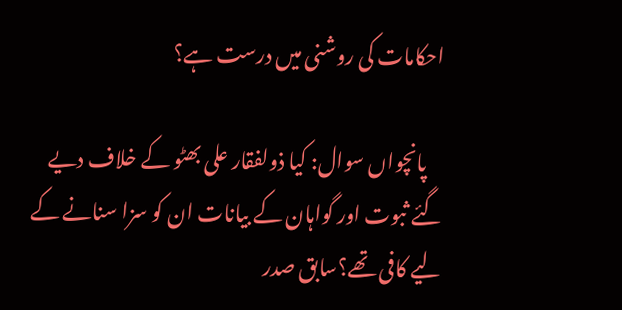احکامات کی روشنی میں درست ہے؟

    پانچواں سوال: کیا ذولفقار علی بھٹو کے خلاف دیے گئے ثبوت اور گواہان کے بیانات ان کو سزا سنانے کے لیے کافی تھے؟سابق صدر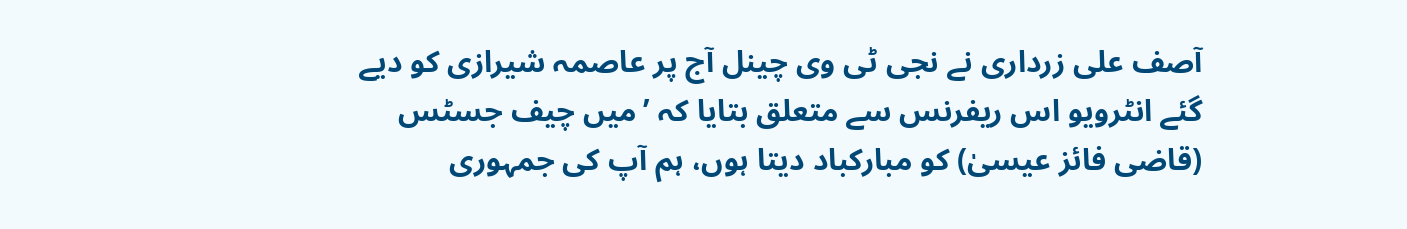آصف علی زرداری نے نجی ٹی وی چینل آج پر عاصمہ شیرازی کو دیے گئے انٹرویو اس ریفرنس سے متعلق بتایا کہ ’میں چیف جسٹس (قاضی فائز عیسیٰ) کو مبارکباد دیتا ہوں، ہم آپ کی جمہوری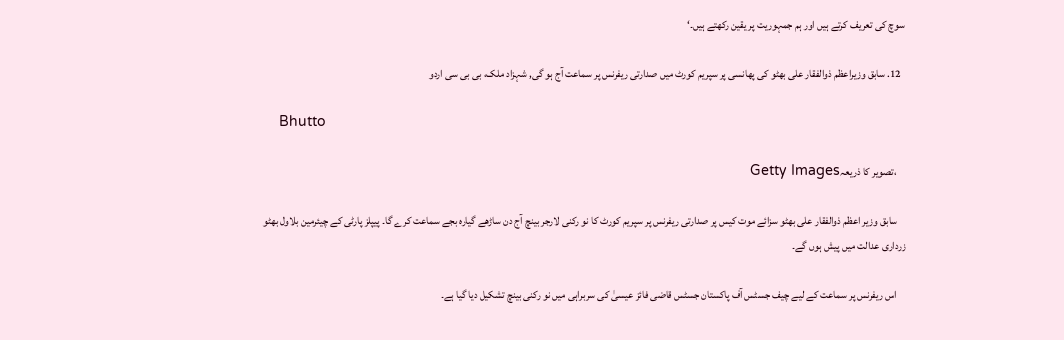سوچ کی تعریف کرتے ہیں اور ہم جمہوریت پر یقین رکھتے ہیں۔‘

  12. سابق وزیراعظم ذوالفقار علی بھٹو کی پھانسی پر سپریم کورٹ میں صدارتی ریفرنس پر سماعت آج ہو گی, شہزاد ملک، بی بی سی اردو

    Bhutto

    ،تصویر کا ذریعہGetty Images

    سابق وزیر اعظم ذوالفقار علی بھٹو سزائے موت کیس پر صدارتی ریفرنس پر سپریم کورٹ کا نو رکنی لارجر بینچ آج دن ساڑھے گیارہ بجے سماعت کرے گا۔ پیپلز پارٹی کے چیئرمین بلاول بھٹو زرداری عدالت میں پیش ہوں گے۔

    اس ریفرنس پر سماعت کے لیے چیف جسٹس آف پاکستان جسٹس قاضی فائز عیسیٰ کی سربراہی میں نو رکنی بینچ تشکیل دیا گیا ہے۔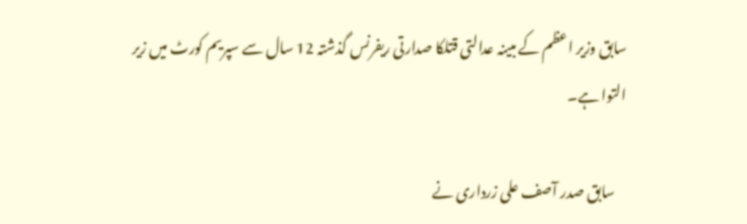سابق وزیر اعظم کے مبینہ عدالتی قتلکا صدارتی ریفرنس گذشتہ 12 سال سے سپریم کورٹ میں زیر التوا ہے۔

    سابق صدر آصف علی زرداری نے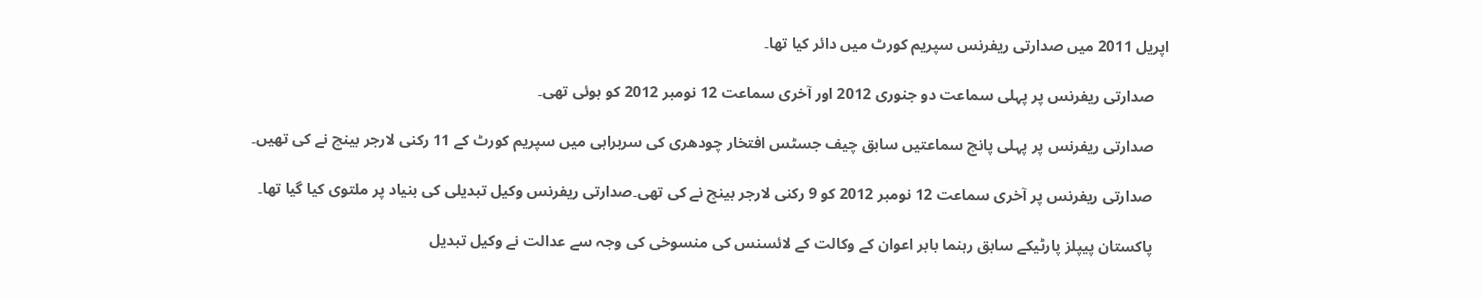اپریل 2011 میں صدارتی ریفرنس سپریم کورٹ میں دائر کیا تھا۔

    صدارتی ریفرنس پر پہلی سماعت دو جنوری 2012 اور آخری سماعت 12 نومبر 2012 کو ہوئی تھی۔

    صدارتی ریفرنس پر پہلی پانچ سماعتیں سابق چیف جسٹس افتخار چودھری کی سربراہی میں سپریم کورٹ کے 11 رکنی لارجر بینچ نے کی تھیں۔

    صدارتی ریفرنس پر آخری سماعت 12 نومبر 2012 کو 9 رکنی لارجر بینچ نے کی تھی۔صدارتی ریفرنس وکیل تبدیلی کی بنیاد پر ملتوی کیا گیا تھا۔

    پاکستان پیپلز پارٹیکے سابق رہنما بابر اعوان کے وکالت کے لائسنس کی منسوخی کی وجہ سے عدالت نے وکیل تبدیل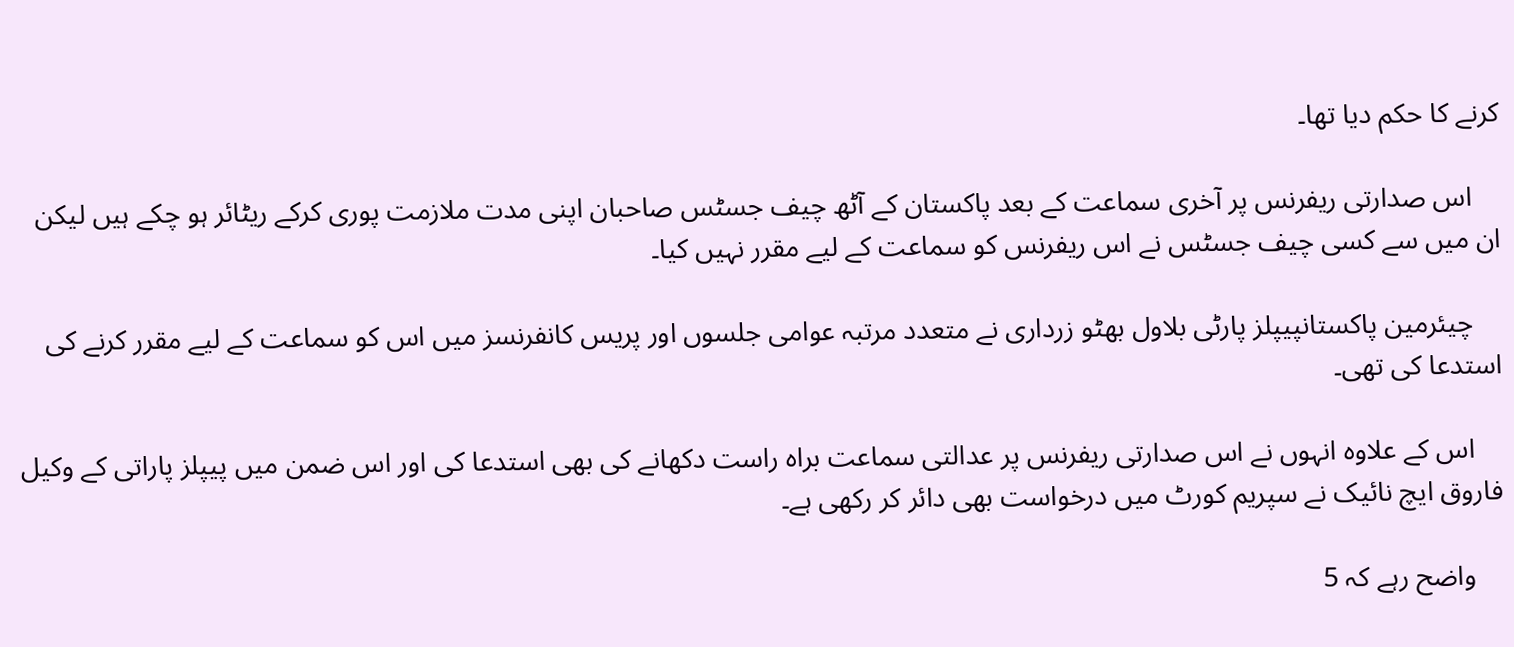کرنے کا حکم دیا تھا۔

    اس صدارتی ریفرنس پر آخری سماعت کے بعد پاکستان کے آٹھ چیف جسٹس صاحبان اپنی مدت ملازمت پوری کرکے ریٹائر ہو چکے ہیں لیکن ان میں سے کسی چیف جسٹس نے اس ریفرنس کو سماعت کے لیے مقرر نہیں کیا۔

    چیئرمین پاکستانپیپلز پارٹی بلاول بھٹو زرداری نے متعدد مرتبہ عوامی جلسوں اور پریس کانفرنسز میں اس کو سماعت کے لیے مقرر کرنے کی استدعا کی تھی۔

    اس کے علاوہ انہوں نے اس صدارتی ریفرنس پر عدالتی سماعت براہ راست دکھانے کی بھی استدعا کی اور اس ضمن میں پیپلز پاراتی کے وکیل فاروق ایچ نائیک نے سپریم کورٹ میں درخواست بھی دائر کر رکھی ہے۔

    واضح رہے کہ 5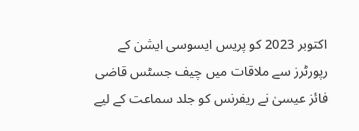اکتوبر 2023 کو پریس ایسوسی ایشن کے رپورٹرز سے ملاقات میں چیف جسٹس قاضی فائز عیسیٰ نے ریفرنس کو جلد سماعت کے لیے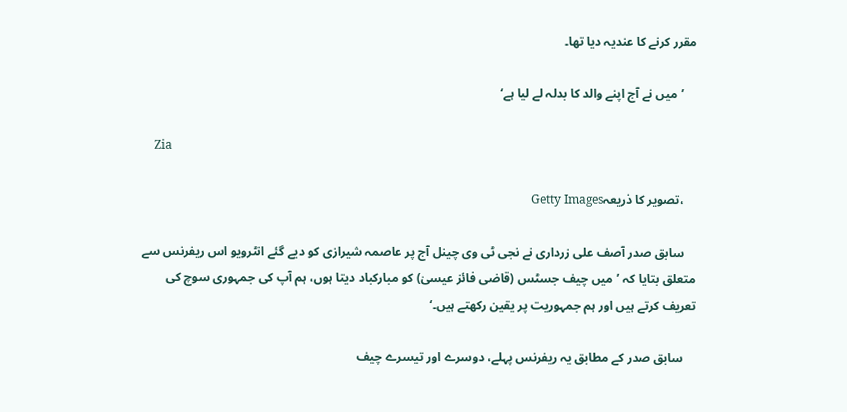مقرر کرنے کا عندیہ دیا تھا۔

    ’میں نے آج اپنے والد کا بدلہ لے لیا ہے‘

    Zia

    ،تصویر کا ذریعہGetty Images

    سابق صدر آصف علی زرداری نے نجی ٹی وی چینل آج پر عاصمہ شیرازی کو دیے گئے انٹرویو اس ریفرنس سے متعلق بتایا کہ ’میں چیف جسٹس (قاضی فائز عیسیٰ) کو مبارکباد دیتا ہوں، ہم آپ کی جمہوری سوچ کی تعریف کرتے ہیں اور ہم جمہوریت پر یقین رکھتے ہیں۔‘

    سابق صدر کے مطابق یہ ریفرنس پہلے، دوسرے اور تیسرے چیف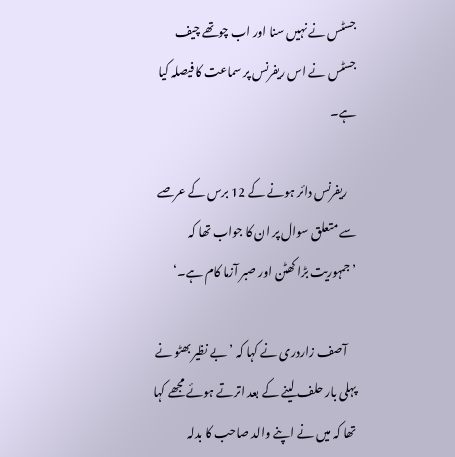جسٹس نے نہیں سنا اور اب چوتھے چیف جسٹس نے اس ریفرنس پر سماعت کا فیصلہ کیا ہے۔

    ریفرنس دائر ہونے کے 12 برس کے عرصے سے متعلق سوال پر ان کا جواب تھا کہ ’جمہوریت بڑا کھٹن اور صبر آزما کام ہے۔‘

    آصف زاردری نے کہا کہ ’بے نظیر بھٹو نے پہلی بار حلف لینے کے بعد اترتے ہوئے مجھے کہا تھا کہ میں نے اپنے والد صاحب کا بدلہ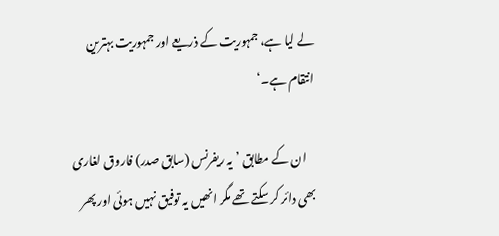لے لیا ہے، جمہوریت کے ذریعے اور جمہوریت بہترین انتقام ہے۔‘

    ان کے مطابق ’یہ ریفرنس (سابق صدر) فاروق لغاری بھی دائر کر سکتے تھے مگر انھیں یہ توفیق نہیں ہوئی اور پھر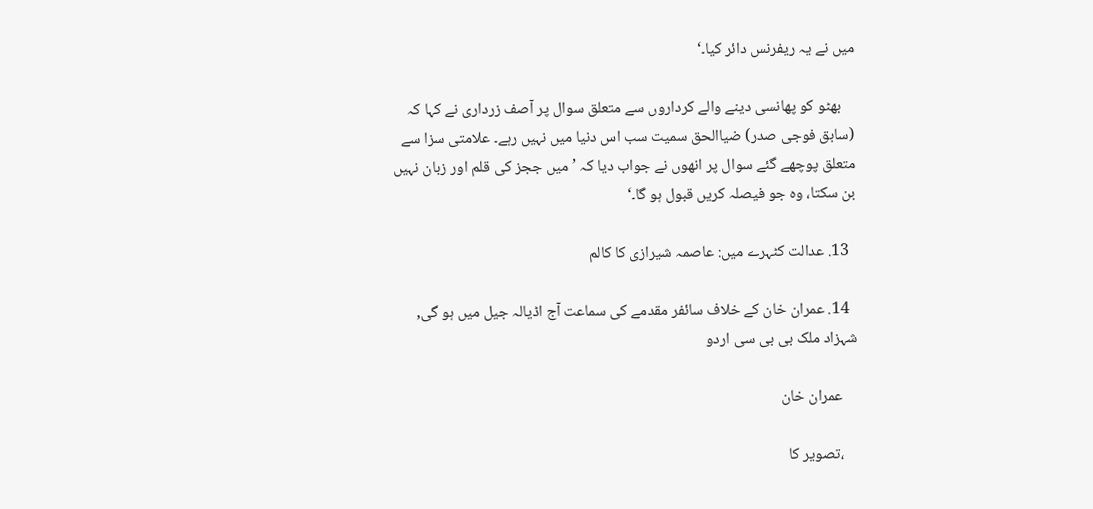میں نے یہ ریفرنس دائر کیا۔‘

    بھٹو کو پھانسی دینے والے کرداروں سے متعلق سوال پر آصف زرداری نے کہا کہ (سابق فوجی صدر) ضیاالحق سمیت سب اس دنیا میں نہیں رہے۔ علامتی سزا سے متعلق پوچھے گئے سوال پر انھوں نے جواب دیا کہ ’میں ججز کی قلم اور زبان نہیں بن سکتا، وہ جو فیصلہ کریں قبول ہو گا۔‘

  13. عدالت کٹہرے میں: عاصمہ شیرازی کا کالم

  14. عمران خان کے خلاف سائفر مقدمے کی سماعت آج اڈیالہ جیل میں ہو گی, شہزاد ملک بی بی سی اردو

    عمران خان

    ،تصویر کا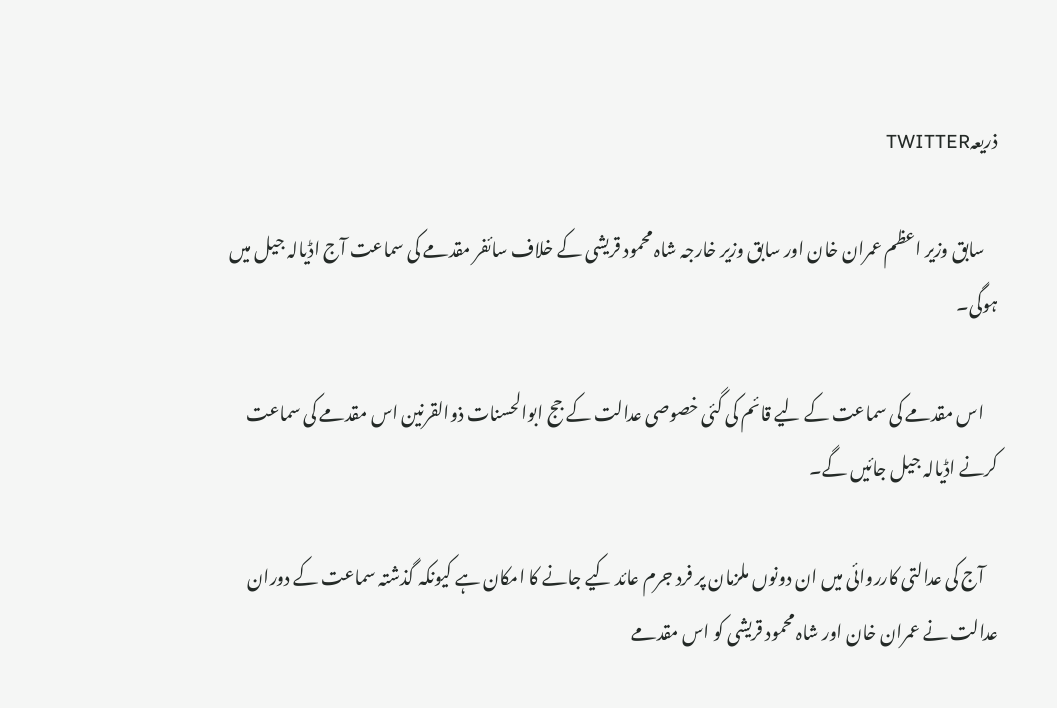ذریعہTWITTER

    سابق وزیر اعظم عمران خان اور سابق وزیر خارجہ شاہ محمود قریشی کے خلاف سائفر مقدمے کی سماعت آج اڈیالہ جیل میں ہوگی۔

    اس مقدمے کی سماعت کے لیے قائم کی گئی خصوصی عدالت کے جج ابوالحسنات ذوالقرنین اس مقدمے کی سماعت کرنے اڈیالہ جیل جائیں گے۔

    آج کی عدالتی کارروائی میں ان دونوں ملزمان پر فرد جرم عائد کیے جانے کا امکان ہے کیونکہ گذشتہ سماعت کے دوران عدالت نے عمران خان اور شاہ محمود قریشی کو اس مقدمے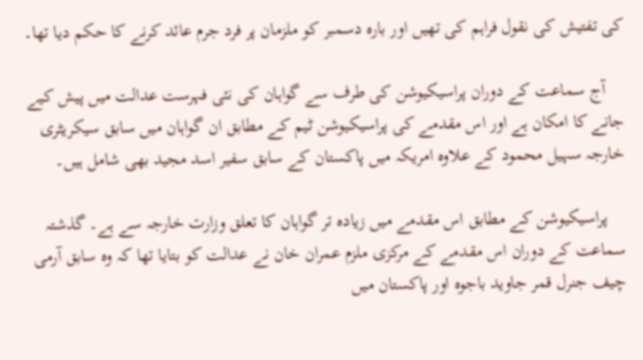کی تفتیش کی نقول فراہم کی تھیں اور بارہ دسمبر کو ملزمان پر فرد جرم عائد کرنے کا حکم دیا تھا۔

    آج سماعت کے دوران پراسیکیوشن کی طرف سے گواہان کی نئی فہرست عدالت میں پیش کیے جانے کا امکان ہے اور اس مقدمے کی پراسیکیوشن ٹیم کے مطابق ان گواہان میں سابق سیکریٹری خارجہ سہیل محمود کے علاوہ امریکہ میں پاکستان کے سابق سفیر اسد مجید بھی شامل ہیں۔

    پراسیکیوشن کے مطابق اس مقدمے میں زیادہ تر گواہان کا تعلق وزارت خارجہ سے ہے۔ گذشتہ سماعت کے دوران اس مقدمے کے مرکزی ملزم عمران خان نے عدالت کو بتایا تھا کہ وہ سابق آرمی چیف جنرل قمر جاوید باجوہ اور پاکستان میں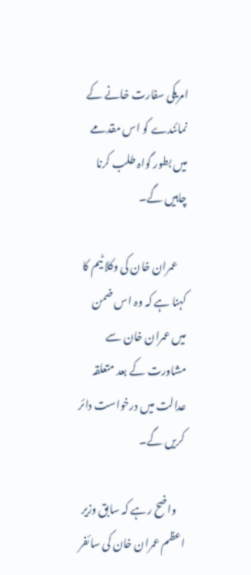امریکی سفارت خانے کے نمائندے کو اس مقدمے میں بطور گواہ طلب کرنا چاہیں گے۔

    عمران خان کی وکلا ٹیم کا کہنا ہے کہ وہ اس ضمن میں عمران خان سے مشاورت کے بعد متعلقہ عدالت میں درخواست دائر کریں گے۔

    واضح رہے کہ سابق وزیر اعظم عمران خان کی سائفر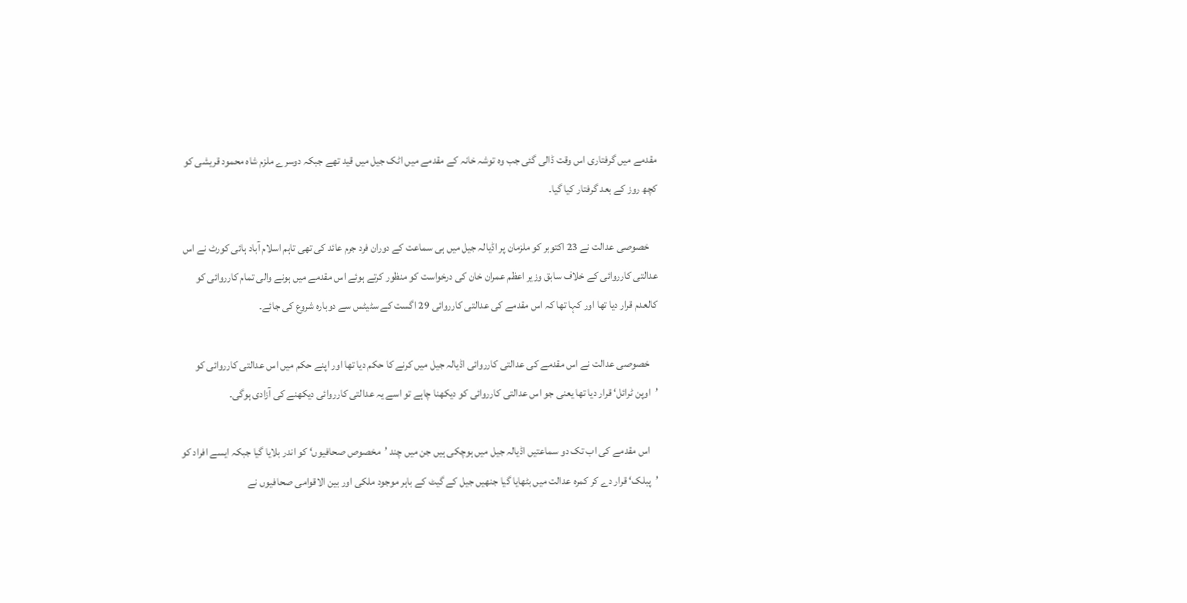مقدمے میں گرفتاری اس وقت ڈالی گئی جب وہ توشہ خانہ کے مقدمے میں اٹک جیل میں قید تھے جبکہ دوسرے ملزم شاہ محمود قریشی کو کچھ روز کے بعد گرفتار کیا گیا۔

    خصوصی عدالت نے 23 اکتوبر کو ملزمان پر اڈیالہ جیل میں ہی سماعت کے دوران فرد جرم عائد کی تھی تاہم اسلام آباد ہائی کورٹ نے اس عدالتی کارروائی کے خلاف سابق وزیر اعظم عمران خان کی درخواست کو منظور کرتے ہوئے اس مقدمے میں ہونے والی تمام کارروائی کو کالعدم قرار دیا تھا اور کہا تھا کہ اس مقدمے کی عدالتی کارروائی 29 اگست کے سٹیٹس سے دوبارہ شروع کی جائے۔

    خصوصی عدالت نے اس مقدمے کی عدالتی کارروائی اڈیالہ جیل میں کرنے کا حکم دیا تھا اور اپنے حکم میں اس عدالتی کارروائی کو ’اوپن ٹرائل‘ قرار دیا تھا یعنی جو اس عدالتی کارروائی کو دیکھنا چاہے تو اسے یہ عدالتی کارروائی دیکھنے کی آزادی ہوگی۔

    اس مقدمے کی اب تک دو سماعتیں اڈیالہ جیل میں ہوچکی ہیں جن میں چند ’مخصوص صحافیوں‘ کو اندر بلایا گیا جبکہ ایسے افراد کو ’پبلک‘ قرار دے کر کمرہ عدالت میں بٹھایا گیا جنھیں جیل کے گیٹ کے باہر موجود ملکی اور بین الاقوامی صحافیوں نے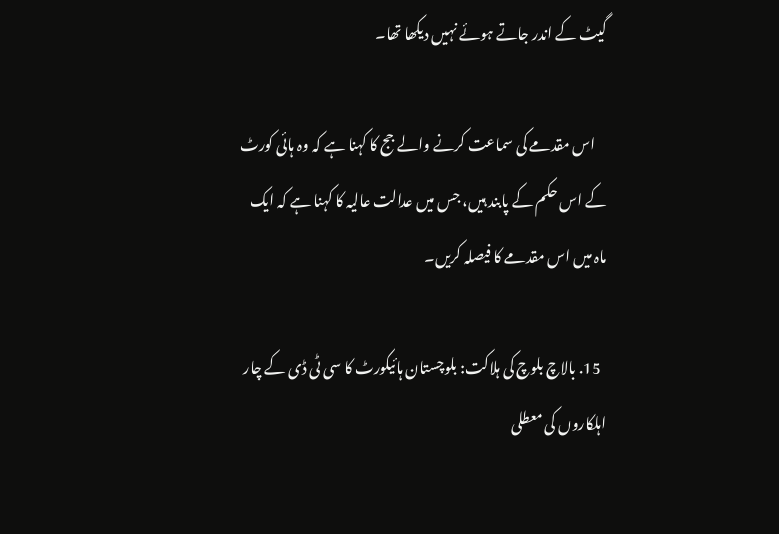گیٹ کے اندر جاتے ہوئے نہیں دیکھا تھا۔

    اس مقدمے کی سماعت کرنے والے جج کا کہنا ہے کہ وہ ہائی کورٹ کے اس حکم کے پابند ہیں، جس میں عدالت عالیہ کا کہنا ہے کہ ایک ماہ میں اس مقدمے کا فیصلہ کریں۔

  15. بالاچ بلوچ کی ہلاکت: بلوچستان ہائیکورٹ کا سی ٹی ڈی کے چار اہلکاروں کی معطلی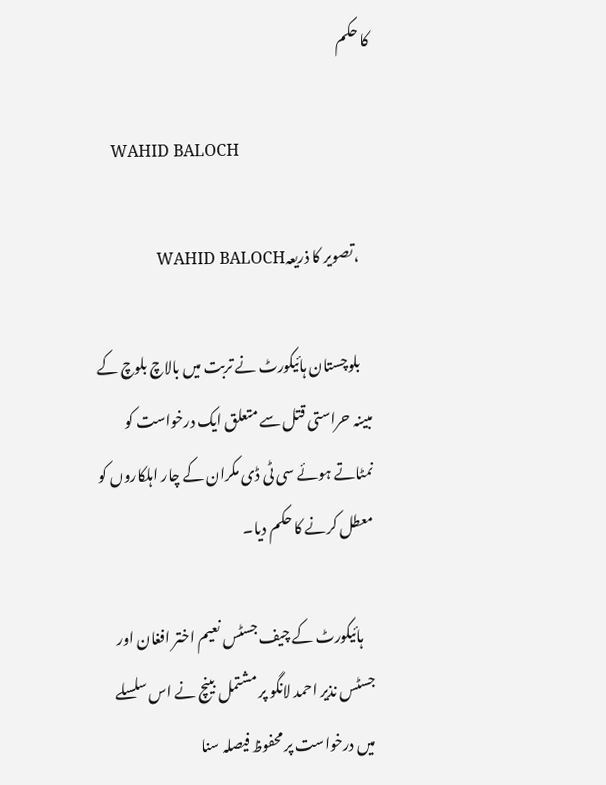کا حکم

    WAHID BALOCH

    ،تصویر کا ذریعہWAHID BALOCH

    بلوچستان ہائیکورٹ نے تربت میں بالاچ بلوچ کے مبینہ حراستی قتل سے متعلق ایک درخواست کو نمٹاتے ہوئے سی ٹی ڈی مکران کے چار اہلکاروں کو معطل کرنے کا حکم دیا۔

    ہائیکورٹ کے چیف جسٹس نعیم اختر افغان اور جسٹس نذیر احمد لانگو پر مشتمل بینچ نے اس سلسلے میں درخواست پر محفوظ فیصلہ سنا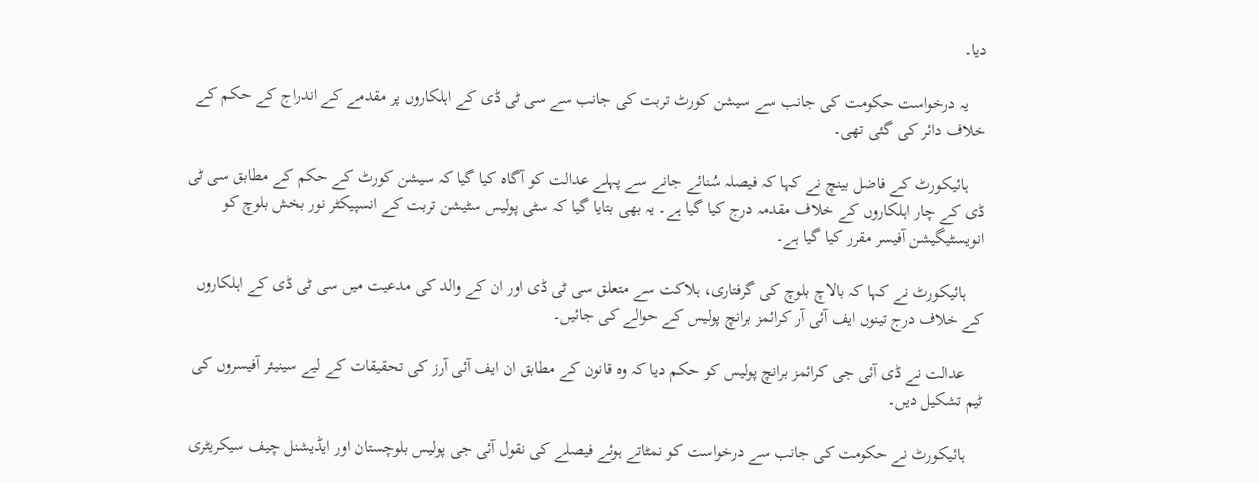دیا۔

    یہ درخواست حکومت کی جانب سے سیشن کورٹ تربت کی جانب سے سی ٹی ڈی کے اہلکاروں پر مقدمے کے اندراج کے حکم کے خلاف دائر کی گئی تھی۔

    ہائیکورٹ کے فاضل بینچ نے کہا کہ فیصلہ سُنائے جانے سے پہلے عدالت کو آگاہ کیا گیا کہ سیشن کورٹ کے حکم کے مطابق سی ٹی ڈی کے چار اہلکاروں کے خلاف مقدمہ درج کیا گیا ہے۔ یہ بھی بتایا گیا کہ سٹی پولیس سٹیشن تربت کے انسپیکٹر نور بخش بلوچ کو انویسٹیگیشن آفیسر مقرر کیا گیا ہے۔

    ہائیکورٹ نے کہا کہ بالاچ بلوچ کی گرفتاری، ہلاکت سے متعلق سی ٹی ڈی اور ان کے والد کی مدعیت میں سی ٹی ڈی کے اہلکاروں کے خلاف درج تینوں ایف آئی آر کرائمز برانچ پولیس کے حوالے کی جائیں۔

    عدالت نے ڈی آئی جی کرائمز برانچ پولیس کو حکم دیا کہ وہ قانون کے مطابق ان ایف آئی آرز کی تحقیقات کے لیے سینیئر آفیسروں کی ٹیم تشکیل دیں۔

    ہائیکورٹ نے حکومت کی جانب سے درخواست کو نمٹاتے ہوئے فیصلے کی نقول آئی جی پولیس بلوچستان اور ایڈیشنل چیف سیکریٹری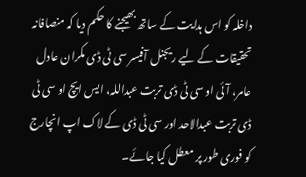داخلہ کو اس ہدایت کے ساتھ بھیجنے کا حکم دیا کہ منصافانہ تحقیقات کے لیے ریجنل آفیسر سی ٹی ڈی مکران عادل عامر، آئی او سی ٹی ڈی تربت عبداللہ، ایس ایچ او سی ٹی ڈی تربت عبدالاحد اور سی ٹی ڈی کے لاک اپ انچارج کو فوری طور پر معطل کیا جائے۔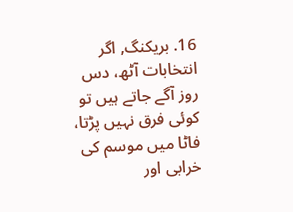16. بریکنگ, اگر انتخابات آٹھ، دس روز آگے جاتے ہیں تو کوئی فرق نہیں پڑتا، فاٹا میں موسم کی خرابی اور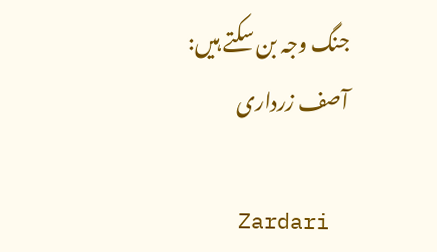جنگ وجہ بن سکتے ہیں: آصف زرداری

    Zardari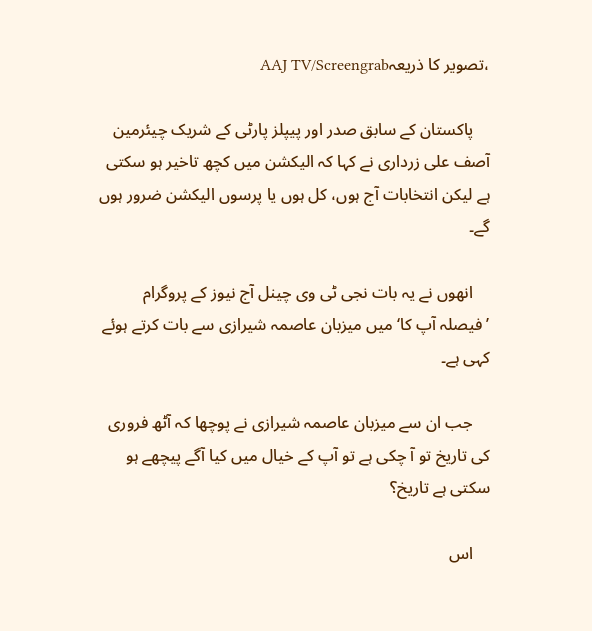،تصویر کا ذریعہAAJ TV/Screengrab

    پاکستان کے سابق صدر اور پیپلز پارٹی کے شریک چیئرمین آصف علی زرداری نے کہا کہ الیکشن میں کچھ تاخیر ہو سکتی ہے لیکن انتخابات آج ہوں، کل ہوں یا پرسوں الیکشن ضرور ہوں گے۔

    انھوں نے یہ بات نجی ٹی وی چینل آج نیوز کے پروگرام ’فیصلہ آپ کا‘ میں میزبان عاصمہ شیرازی سے بات کرتے ہوئے کہی ہے۔

    جب ان سے میزبان عاصمہ شیرازی نے پوچھا کہ آٹھ فروری کی تاریخ تو آ چکی ہے تو آپ کے خیال میں کیا آگے پیچھے ہو سکتی ہے تاریخ؟

    اس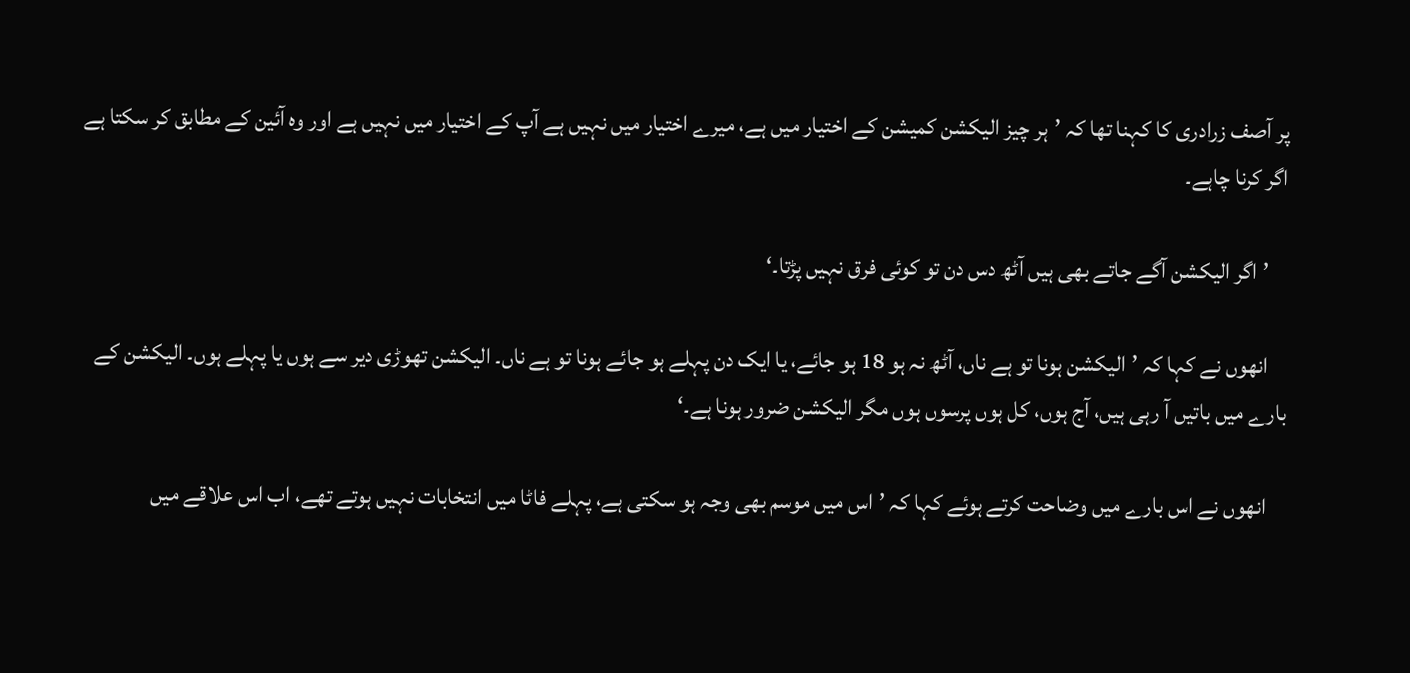پر آصف زرادری کا کہنا تھا کہ ’ہر چیز الیکشن کمیشن کے اختیار میں ہے، میرے اختیار میں نہیں ہے آپ کے اختیار میں نہیں ہے اور وہ آئین کے مطابق کر سکتا ہے اگر کرنا چاہے۔

    ’اگر الیکشن آگے جاتے بھی ہیں آٹھ دس دن تو کوئی فرق نہیں پڑتا۔‘

    انھوں نے کہا کہ ’الیکشن ہونا تو ہے ناں، آٹھ نہ ہو 18 ہو جائے، یا ایک دن پہلے ہو جائے ہونا تو ہے ناں۔ الیکشن تھوڑی دیر سے ہوں یا پہلے ہوں۔ الیکشن کے بارے میں باتیں آ رہی ہیں، آج ہوں، کل ہوں پرسوں ہوں مگر الیکشن ضرور ہونا ہے۔‘

    انھوں نے اس بارے میں وضاحت کرتے ہوئے کہا کہ ’اس میں موسم بھی وجہ ہو سکتی ہے، پہلے فاٹا میں انتخابات نہیں ہوتے تھے، اب اس علاقے میں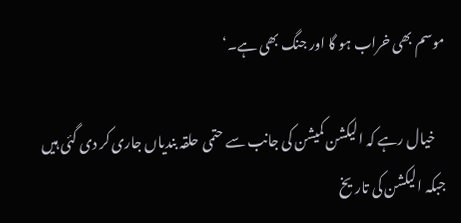موسم بھی خراب ہو گا اور جنگ بھی ہے۔‘

    خیال رہے کہ الیکشن کمیشن کی جانب سے حتمی حلقہ بندیاں جاری کر دی گئی ہیں جبکہ الیکشن کی تاریخ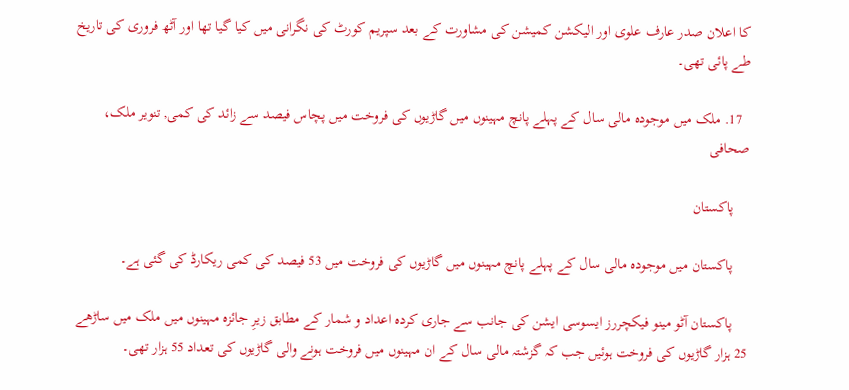کا اعلان صدر عارف علوی اور الیکشن کمیشن کی مشاورت کے بعد سپریم کورٹ کی نگرانی میں کیا گیا تھا اور آٹھ فروری کی تاریخ طے پائی تھی۔

  17. ملک میں موجودہ مالی سال کے پہلے پانچ مہینوں میں گاڑیوں کی فروخت میں پچاس فیصد سے زائد کی کمی, تنویر ملک، صحافی

    پاکستان

    پاکستان میں موجودہ مالی سال کے پہلے پانچ مہینوں میں گاڑیوں کی فروخت میں 53 فیصد کی کمی ریکارڈ کی گئی ہے۔

    پاکستان آٹو مینو فیکچررز ایسوسی ایشن کی جانب سے جاری کردہ اعداد و شمار کے مطابق زیرِ جائزہ مہینوں میں ملک میں ساڑھے 25 ہزار گاڑیوں کی فروخت ہوئیں جب کہ گزشتہ مالی سال کے ان مہینوں میں فروخت ہونے والی گاڑیوں کی تعداد 55 ہزار تھی۔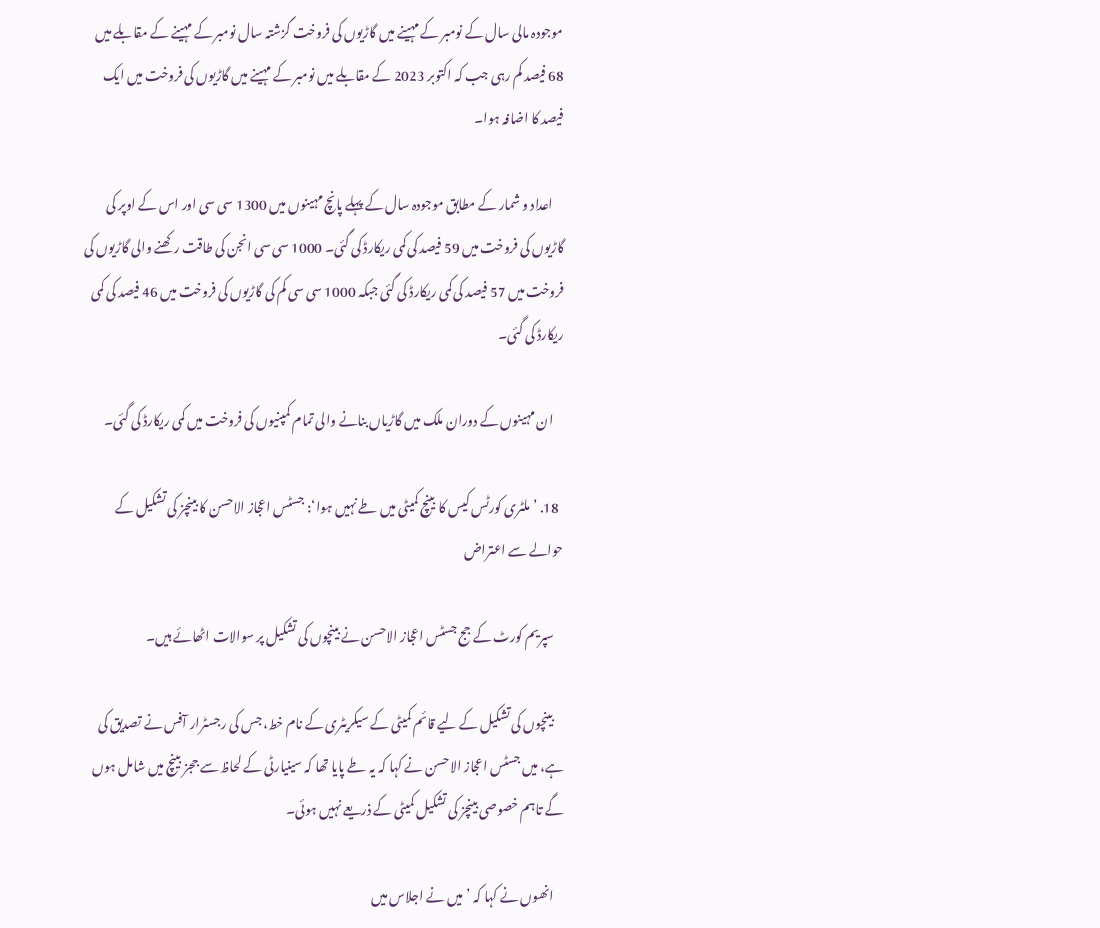موجودہ مالی سال کے نومبر کے مہینے میں گاڑیوں کی فروخت گزشتہ سال نومبر کے مہینے کے مقابلے میں 68 فیصد کم رہی جب کہ اکتوبر 2023 کے مقابلے میں نومبر کے مہینے میں گاڑیوں کی فروخت میں ایک فیصد کا اضافہ ہوا۔

    اعداد و شمار کے مطابق موجودہ سال کے پہلے پانچ مہینوں میں 1300 سی سی اور اس کے اوپر کی گاڑیوں کی فروخت میں 59 فیصد کی کمی ریکارڈ کی گئی۔ 1000 سی سی انجن کی طاقت رکھنے والی گاڑیوں کی فروخت میں 57 فیصد کی کمی ریکارڈ کی گئی جبکہ 1000 سی سی کم کی گاڑیوں کی فروخت میں 46 فیصد کی کمی ریکارڈ کی گئی۔

    ان مہینوں کے دوران ملک میں گاڑیاں بنانے والی تمام کمپنیوں کی فروخت میں کمی ریکارڈ کی گئی۔

  18. ’ملٹری کورٹس کیس کا بینچ کمیٹی میں طے نہیں ہوا‘: جسٹس اعجاز الاحسن کا بینچز کی تشکیل کے حوالے سے اعتراض

    سپریم کورٹ کے جج جسٹس اعجاز الاحسن نے بینچوں کی تشکیل پر سوالات اٹھائے ہیں۔

    بینچوں کی تشکیل کے لیے قائم کمیٹی کے سیکریٹری کے نام خط، جس کی رجسٹرار آفس نے تصدیق کی ہے، میں جسٹس اعجاز الاحسن نے کہا کہ یہ طے پایا تھا کہ سینیارٹی کے لحاظ سے ججز بینچ میں شامل ہوں گے تاہم خصوصی بینچز کی تشکیل کمیٹی کے ذریعے نہیں ہوئی۔

    انھوں نے کہا کہ ’میں نے اجلاس میں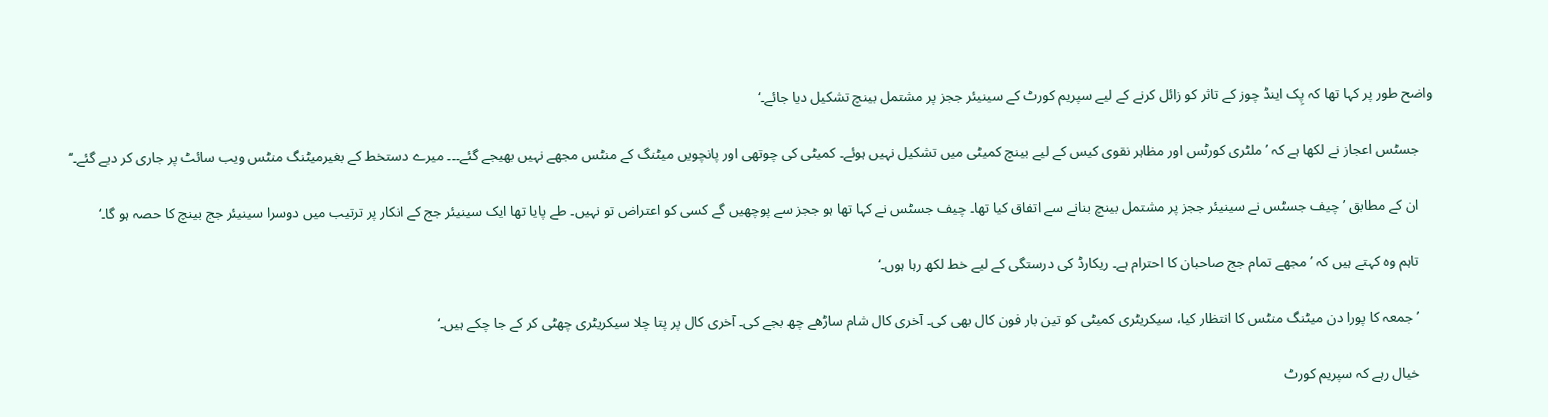واضح طور پر کہا تھا کہ پِک اینڈ چوز کے تاثر کو زائل کرنے کے لیے سپریم کورٹ کے سینیئر ججز پر مشتمل بینچ تشکیل دیا جائے۔‘

    جسٹس اعجاز نے لکھا ہے کہ ’ملٹری کورٹس اور مظاہر نقوی کیس کے لیے بینچ کمیٹی میں تشکیل نہیں ہوئے۔ کمیٹی کی چوتھی اور پانچویں میٹنگ کے منٹس مجھے نہیں بھیجے گئے۔۔۔ میرے دستخط کے بغیرمیٹنگ منٹس ویب سائٹ پر جاری کر دیے گئے۔‘‘

    ان کے مطابق ’چیف جسٹس نے سینیئر ججز پر مشتمل بینچ بنانے سے اتفاق کیا تھا۔ چیف جسٹس نے کہا تھا ہو ججز سے پوچھیں گے کسی کو اعتراض تو نہیں۔ طے پایا تھا ایک سینیئر جج کے انکار پر ترتیب میں دوسرا سینیئر جج بینچ کا حصہ ہو گا۔‘

    تاہم وہ کہتے ہیں کہ ’مجھے تمام جج صاحبان کا احترام ہے۔ ریکارڈ کی درستگی کے لیے خط لکھ رہا ہوں۔‘

    ’جمعہ کا پورا دن میٹنگ منٹس کا انتظار کیا، سیکریٹری کمیٹی کو تین بار فون کال بھی کی۔ آخری کال شام ساڑھے چھ بجے کی۔ آخری کال پر پتا چلا سیکریٹری چھٹی کر کے جا چکے ہیں۔‘

    خیال رہے کہ سپریم کورٹ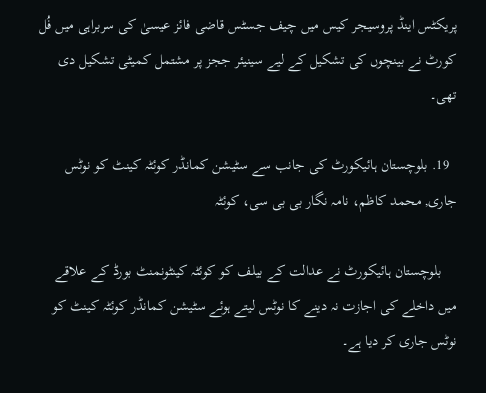پریکٹس اینڈ پروسیجر کیس میں چیف جسٹس قاضی فائز عیسیٰ کی سربراہی میں فُل کورٹ نے بینچوں کی تشکیل کے لیے سینیئر ججز پر مشتمل کمیٹی تشکیل دی تھی۔

  19. بلوچستان ہائیکورٹ کی جانب سے سٹیشن کمانڈر کوئٹہ کینٹ کو نوٹس جاری, محمد کاظم، نامہ نگار بی بی سی، کوئٹہ

    بلوچستان ہائیکورٹ نے عدالت کے بیلف کو کوئٹہ کینٹونمنٹ بورڈ کے علاقے میں داخلے کی اجازت نہ دینے کا نوٹس لیتے ہوئے سٹیشن کمانڈر کوئٹہ کینٹ کو نوٹس جاری کر دیا ہے۔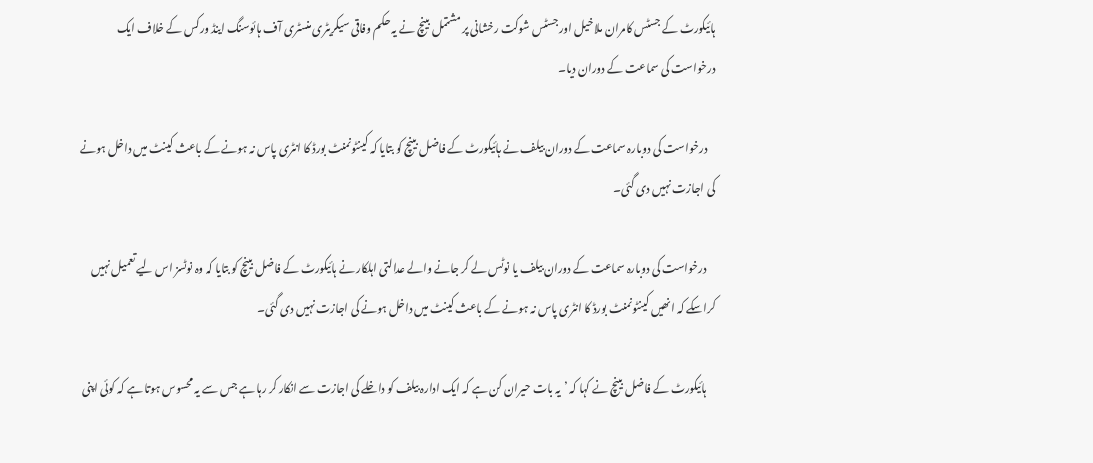ہائیکورٹ کے جسٹس کامران ملاخیل اور جسٹس شوکت رخشانی پر مشتمل بینچ نے یہ حکم وفاقی سیکریٹری منسٹری آف ہائوسنگ اینڈ ورکس کے خلاف ایک درخواست کی سماعت کے دوران دیا۔

    درخواست کی دوبارہ سماعت کے دوران بیلف نے ہائیکورٹ کے فاضل بینچ کو بتایا کہ کینٹونمنٹ بورڈ کا انٹری پاس نہ ہونے کے باعث کینٹ میں داخل ہونے کی اجازت نہیں دی گئی۔

    درخواست کی دوبارہ سماعت کے دوران بیلف یا نوٹس لے کر جانے والے عدالتی اہلکار نے ہائیکورٹ کے فاضل بینچ کو بتایا کہ وہ نوٹسز اس لیے تعمیل نہیں کراسکے کہ انھیں کینٹونمنٹ بورڈ کا انٹری پاس نہ ہونے کے باعث کینٹ میں داخل ہونے کی اجازت نہیں دی گئی۔

    ہائیکورٹ کے فاضل بینچ نے کہا کہ ’یہ بات حیران کن ہے کہ ایک ادارہ بیلف کو داخلے کی اجازت سے انکار کر رہا ہے جس سے یہ محسوس ہوتا ہے کہ کوئی اپنی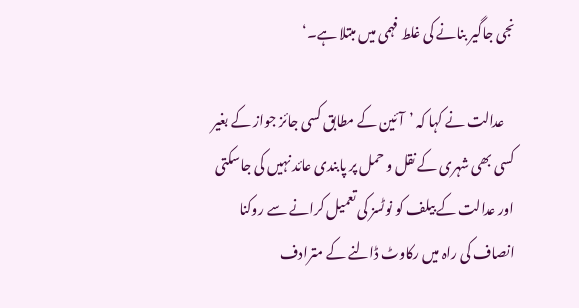نجی جاگیر بنانے کی غلط فہمی میں مبتلا ہے۔‘

    عدالت نے کہا کہ ’آئین کے مطابق کسی جائز جواز کے بغیر کسی بھی شہری کے نقل و حمل پر پابندی عائد نہیں کی جاسکتی اور عدالت کے بیلف کو نوٹسز کی تعمیل کرانے سے روکنا انصاف کی راہ میں رکاوٹ ڈالنے کے مترادف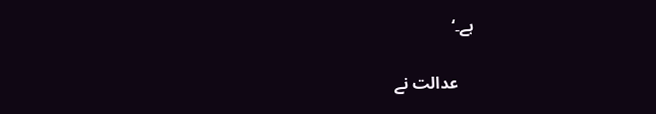ہے۔‘

    عدالت نے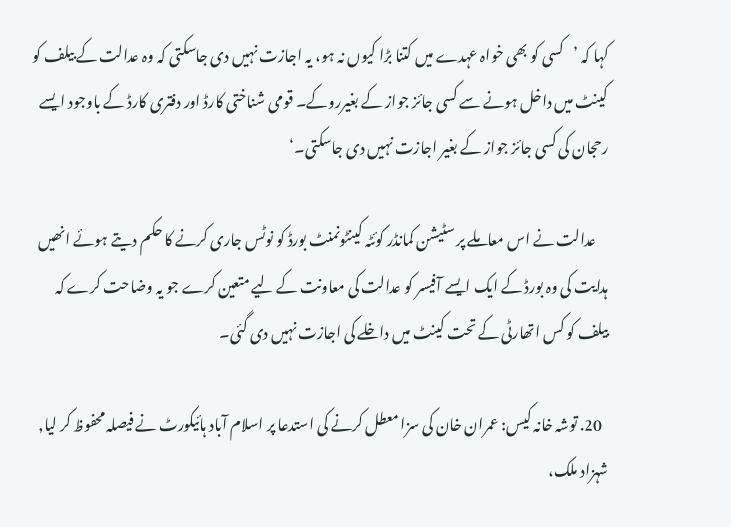کہا کہ ’کسی کو بھی خواہ عہدے میں کتنا بڑا کیوں نہ ہو، یہ اجازت نہیں دی جاسکتی کہ وہ عدالت کے بیلف کو کینٹ میں داخل ہونے سے کسی جائز جواز کے بغیرروکے۔ قومی شناختی کارڈ اور دفتری کارڈ کے باوجود ایسے رحجان کی کسی جائز جواز کے بغیر اجازت نہیں دی جاسکتی۔‘

    عدالت نے اس معاملے پر سٹیشن کمانڈر کوئٹہ کینٹونمنٹ بورڈ کو نوٹس جاری کرنے کا حکم دیتے ہوئے انھیں ہدایت کی وہ بورڈ کے ایک ایسے آفیسر کو عدالت کی معاونت کے لیے متعین کرے جو یہ وضاحت کرے کہ بیلف کو کس اتھارٹی کے تحت کینٹ میں داخلے کی اجازت نہیں دی گئی۔

  20. توشہ خانہ کیس: عمران خان کی سزا معطل کرنے کی استدعا پر اسلام آباد ہائیکورٹ نے فیصلہ محفوظ کر لیا, شہزاد ملک،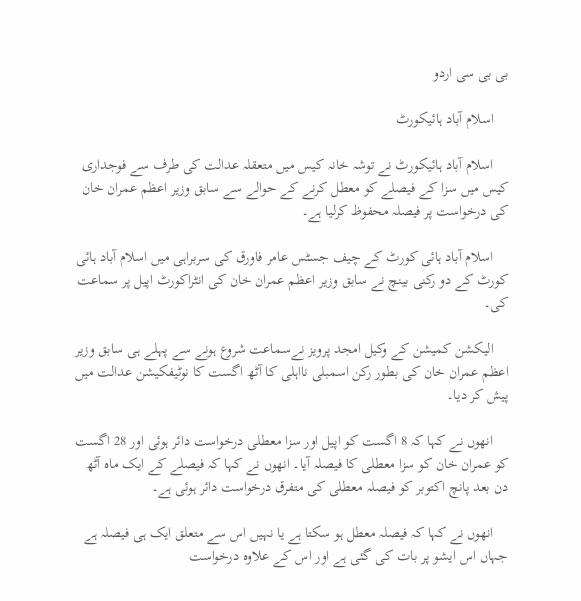بی بی سی اردو

    اسلام آباد ہائیکورٹ

    اسلام آباد ہائیکورٹ نے توشہ خانہ کیس میں متعقلہ عدالت کی طرف سے فوجداری کیس میں سزا کے فیصلے کو معطل کرنے کے حوالے سے سابق وزیر اعظم عمران خان کی درخواست پر فیصلہ محفوظ کرلیا ہے۔

    اسلام آباد ہائی کورٹ کے چیف جسٹس عامر فاورق کی سربراہی میں اسلام آباد ہائی کورٹ کے دو رکنی بینچ نے سابق وزیر اعظم عمران خان کی انٹراکورٹ اپیل پر سماعت کی۔

    الیکشن کمیشن کے وکیل امجد پرویز نےسماعت شروع ہونے سے پہلے ہی سابق وزیر اعظم عمران خان کی بطور رکن اسمبلی نااہلی کا آٹھ اگست کا نوٹیفکیشن عدالت میں پیش کر دیا۔

    انھوں نے کہا کہ 8 اگست کو اپیل اور سزا معطلی درخواست دائر ہوئی اور 28 اگست کو عمران خان کو سزا معطلی کا فیصلہ آیا۔ انھوں نے کہا کہ فیصلے کے ایک ماہ آٹھ دن بعد پانچ اکتوبر کو فیصلہ معطلی کی متفرق درخواست دائر ہوئی ہے۔

    انھوں نے کہا کہ فیصلہ معطل ہو سکتا ہے یا نہیں اس سے متعلق ایک ہی فیصلہ ہے جہاں اس ایشو پر بات کی گئی ہے اور اس کے علاوہ درخواست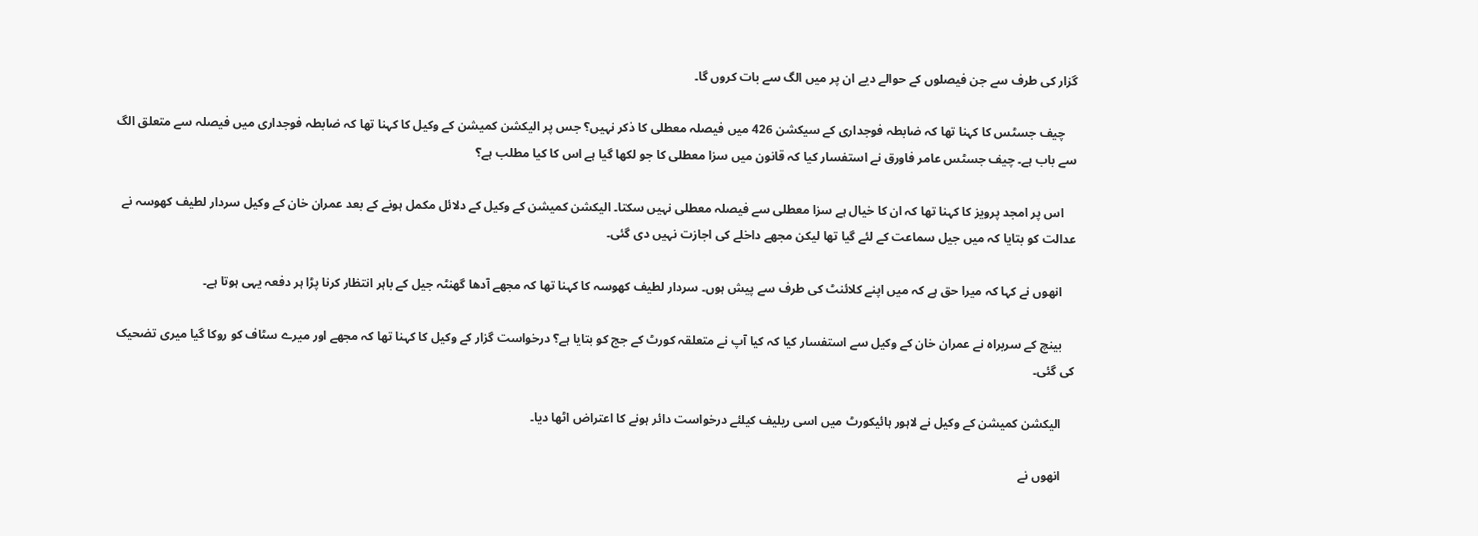گزار کی طرف سے جن فیصلوں کے حوالے دیے ان پر میں الگ سے بات کروں گا۔

    چیف جسٹس کا کہنا تھا کہ ضابطہ فوجداری کے سیکشن 426 میں فیصلہ معطلی کا ذکر نہیں؟ جس پر الیکشن کمیشن کے وکیل کا کہنا تھا کہ ضابطہ فوجداری میں فیصلہ سے متعلق الگ سے باب ہے۔ چیف جسٹس عامر فاورق نے استفسار کیا کہ قانون میں سزا معطلی کا جو لکھا گیا ہے اس کا کیا مطلب ہے؟

    اس پر امجد پرویز کا کہنا تھا کہ ان کا خیال ہے سزا معطلی سے فیصلہ معطلی نہیں سکتا۔ الیکشن کمیشن کے وکیل کے دلائل مکمل ہونے کے بعد عمران خان کے وکیل سردار لطیف کھوسہ نے عدالت کو بتایا کہ میں جیل سماعت کے لئے گیا تھا لیکن مجھے داخلے کی اجازت نہیں دی گئی۔

    انھوں نے کہا کہ میرا حق ہے کہ میں اپنے کلائنٹ کی طرف سے پیش ہوں۔ سردار لطیف کھوسہ کا کہنا تھا کہ مجھے آدھا گھنٹہ جیل کے باہر انتظار کرنا پڑا ہر دفعہ یہی ہوتا ہے۔

    بینچ کے سربراہ نے عمران خان کے وکیل سے استفسار کیا کہ کیا آپ نے متعلقہ کورٹ کے جج کو بتایا ہے؟ درخواست گزار کے وکیل کا کہنا تھا کہ مجھے اور میرے سٹاف کو روکا گیا میری تضحیک کی گئی۔

    الیکشن کمیشن کے وکیل نے لاہور ہائیکورٹ میں اسی ریلیف کیلئے درخواست دائر ہونے کا اعتراض اٹھا دیا۔

    انھوں نے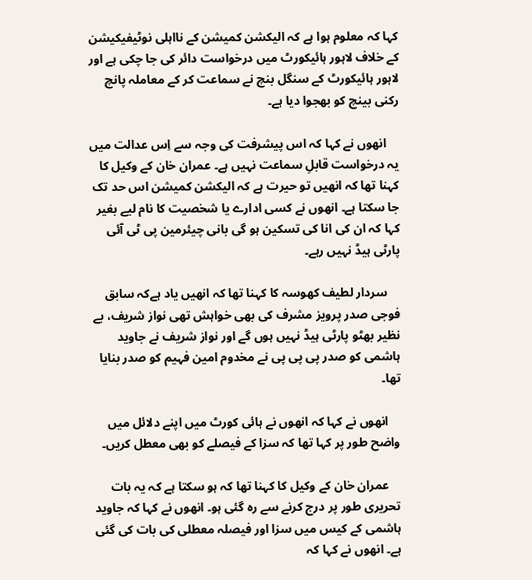کہا کہ معلوم ہوا ہے کہ الیکشن کمیشن کے نااہلی نوٹیفیکیشن کے خلاف لاہور ہائیکورٹ میں درخواست دائر کی جا چکی ہے اور لاہور ہائیکورٹ کے سنگل بنچ نے سماعت کر کے معاملہ پانچ رکنی بینچ کو بھجوا دیا ہے۔

    انھوں نے کہا کہ اس پیشرفت کی وجہ سے اِس عدالت میں یہ درخواست قابلِ سماعت نہیں ہے۔ عمران خان کے وکیل کا کہنا تھا کہ انھیں تو حیرت ہے کہ الیکشن کمیشن اس حد تک جا سکتا ہے۔ انھوں نے کسی ادارے یا شخصیت کا نام لیے بغیر کہا کہ ان کی انا کی تسکین ہو گی بانی چیئرمین پی ٹی آئی پارٹی ہیڈ نہیں رہے۔

    سردار لطیف کھوسہ کا کہنا تھا کہ انھیں یاد ہےکہ سابق فوجی صدر پرویز مشرف کی بھی خواہش تھی نواز شریف، بے نظیر بھٹو پارٹی ہیڈ نہیں ہوں گے اور نواز شریف نے جاوید ہاشمی کو صدر پی پی پی نے مخدوم امین فہیم کو صدر بنایا تھا۔

    انھوں نے کہا کہ انھوں نے ہائی کورٹ میں اپنے دلائل میں واضح طور پر کہا تھا کہ سزا کے فیصلے کو بھی معطل کریں۔

    عمران خان کے وکیل کا کہنا تھا کہ ہو سکتا ہے کہ یہ بات تحریری طور پر درج کرنے سے رہ گئی ہو۔ انھوں نے کہا کہ جاوید ہاشمی کے کیس میں سزا اور فیصلہ معطلی کی بات کی گئی ہے۔ انھوں نے کہا کہ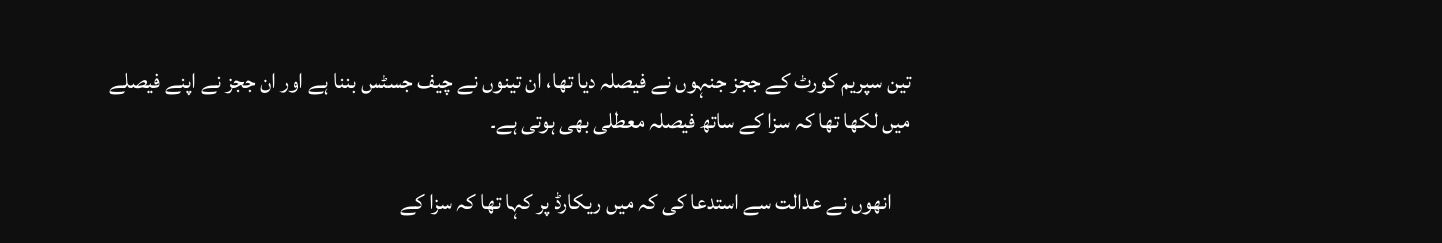تین سپریم کورٹ کے ججز جنہوں نے فیصلہ دیا تھا، ان تینوں نے چیف جسٹس بننا ہے اور ان ججز نے اپنے فیصلے میں لکھا تھا کہ سزا کے ساتھ فیصلہ معطلی بھی ہوتی ہے۔

    انھوں نے عدالت سے استدعا کی کہ میں ریکارڈ پر کہا تھا کہ سزا کے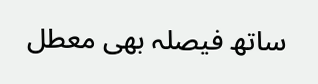ساتھ فیصلہ بھی معطل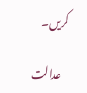کریں۔

    عدالت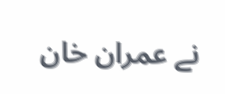نے عمران خان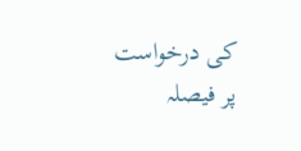کی درخواست پر فیصلہ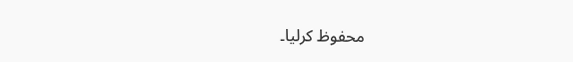محفوظ کرلیا۔